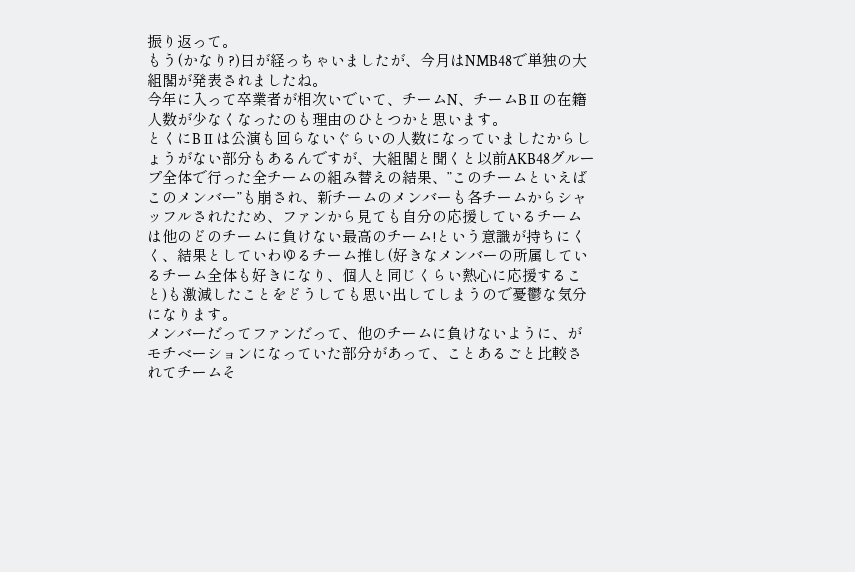振り返って。
もう(かなり?)日が経っちゃいましたが、今月はNMB48で単独の大組閣が発表されましたね。
今年に入って卒業者が相次いでいて、チームN、チームBⅡの在籍人数が少なくなったのも理由のひとつかと思います。
とくにBⅡは公演も回らないぐらいの人数になっていましたからしょうがない部分もあるんですが、大組閣と聞くと以前AKB48グループ全体で行った全チームの組み替えの結果、”このチームといえばこのメンバー”も崩され、新チームのメンバーも各チームからシャッフルされたため、ファンから見ても自分の応援しているチームは他のどのチームに負けない最高のチーム!という意識が持ちにくく、結果としていわゆるチーム推し(好きなメンバーの所属しているチーム全体も好きになり、個人と同じくらい熱心に応援すること)も激減したことをどうしても思い出してしまうので憂鬱な気分になります。
メンバーだってファンだって、他のチームに負けないように、がモチベーションになっていた部分があって、ことあるごと比較されてチームそ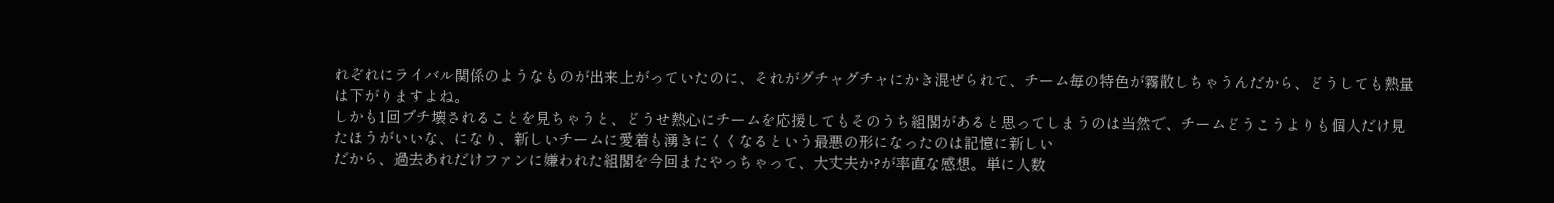れぞれにライバル関係のようなものが出来上がっていたのに、それがグチャグチャにかき混ぜられて、チーム毎の特色が霧散しちゃうんだから、どうしても熱量は下がりますよね。
しかも1回ブチ壊されることを見ちゃうと、どうせ熱心にチームを応援してもそのうち組閣があると思ってしまうのは当然で、チームどうこうよりも個人だけ見たほうがいいな、になり、新しいチームに愛着も湧きにくくなるという最悪の形になったのは記憶に新しい
だから、過去あれだけファンに嫌われた組閣を今回またやっちゃって、大丈夫か?が率直な感想。単に人数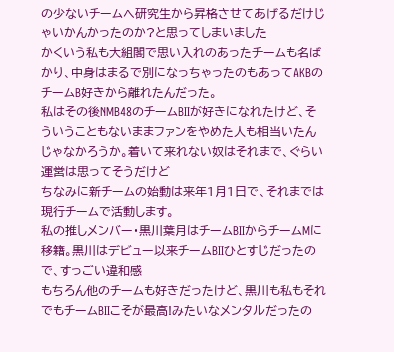の少ないチームへ研究生から昇格させてあげるだけじゃいかんかったのか?と思ってしまいました
かくいう私も大組閣で思い入れのあったチームも名ばかり、中身はまるで別になっちゃったのもあってAKBのチームB好きから離れたんだった。
私はその後NMB48のチームBⅡが好きになれたけど、そういうこともないままファンをやめた人も相当いたんじゃなかろうか。着いて来れない奴はそれまで、ぐらい運営は思ってそうだけど
ちなみに新チームの始動は来年1月1日で、それまでは現行チームで活動します。
私の推しメンバー・黒川葉月はチームBⅡからチームMに移籍。黒川はデビュー以来チームBⅡひとすじだったので、すっごい違和感
もちろん他のチームも好きだったけど、黒川も私もそれでもチームBⅡこそが最高!みたいなメンタルだったの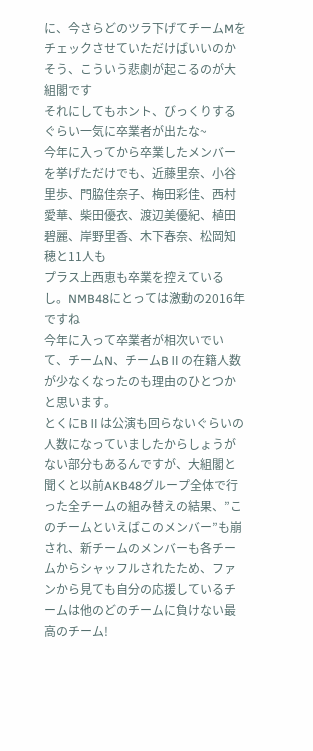に、今さらどのツラ下げてチームMをチェックさせていただけばいいのか
そう、こういう悲劇が起こるのが大組閣です
それにしてもホント、びっくりするぐらい一気に卒業者が出たな~
今年に入ってから卒業したメンバーを挙げただけでも、近藤里奈、小谷里歩、門脇佳奈子、梅田彩佳、西村愛華、柴田優衣、渡辺美優紀、植田碧麗、岸野里香、木下春奈、松岡知穂と11人も
プラス上西恵も卒業を控えているし。NMB48にとっては激動の2016年ですね
今年に入って卒業者が相次いでいて、チームN、チームBⅡの在籍人数が少なくなったのも理由のひとつかと思います。
とくにBⅡは公演も回らないぐらいの人数になっていましたからしょうがない部分もあるんですが、大組閣と聞くと以前AKB48グループ全体で行った全チームの組み替えの結果、”このチームといえばこのメンバー”も崩され、新チームのメンバーも各チームからシャッフルされたため、ファンから見ても自分の応援しているチームは他のどのチームに負けない最高のチーム!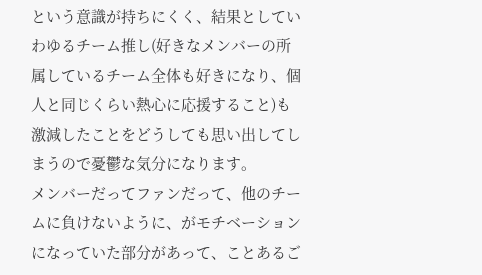という意識が持ちにくく、結果としていわゆるチーム推し(好きなメンバーの所属しているチーム全体も好きになり、個人と同じくらい熱心に応援すること)も激減したことをどうしても思い出してしまうので憂鬱な気分になります。
メンバーだってファンだって、他のチームに負けないように、がモチベーションになっていた部分があって、ことあるご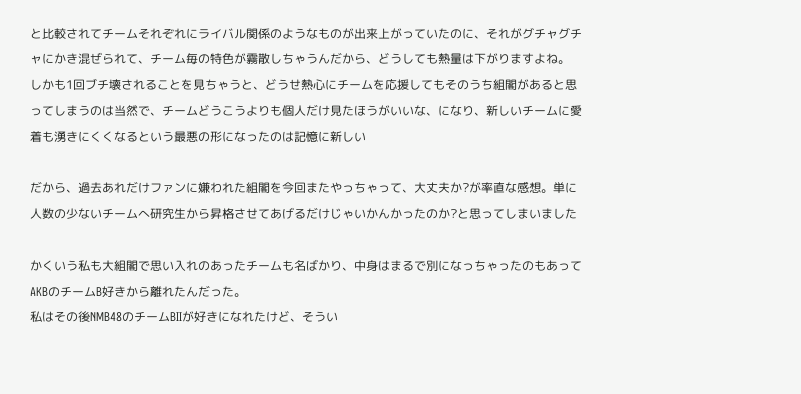と比較されてチームそれぞれにライバル関係のようなものが出来上がっていたのに、それがグチャグチャにかき混ぜられて、チーム毎の特色が霧散しちゃうんだから、どうしても熱量は下がりますよね。
しかも1回ブチ壊されることを見ちゃうと、どうせ熱心にチームを応援してもそのうち組閣があると思ってしまうのは当然で、チームどうこうよりも個人だけ見たほうがいいな、になり、新しいチームに愛着も湧きにくくなるという最悪の形になったのは記憶に新しい

だから、過去あれだけファンに嫌われた組閣を今回またやっちゃって、大丈夫か?が率直な感想。単に人数の少ないチームへ研究生から昇格させてあげるだけじゃいかんかったのか?と思ってしまいました

かくいう私も大組閣で思い入れのあったチームも名ばかり、中身はまるで別になっちゃったのもあってAKBのチームB好きから離れたんだった。
私はその後NMB48のチームBⅡが好きになれたけど、そうい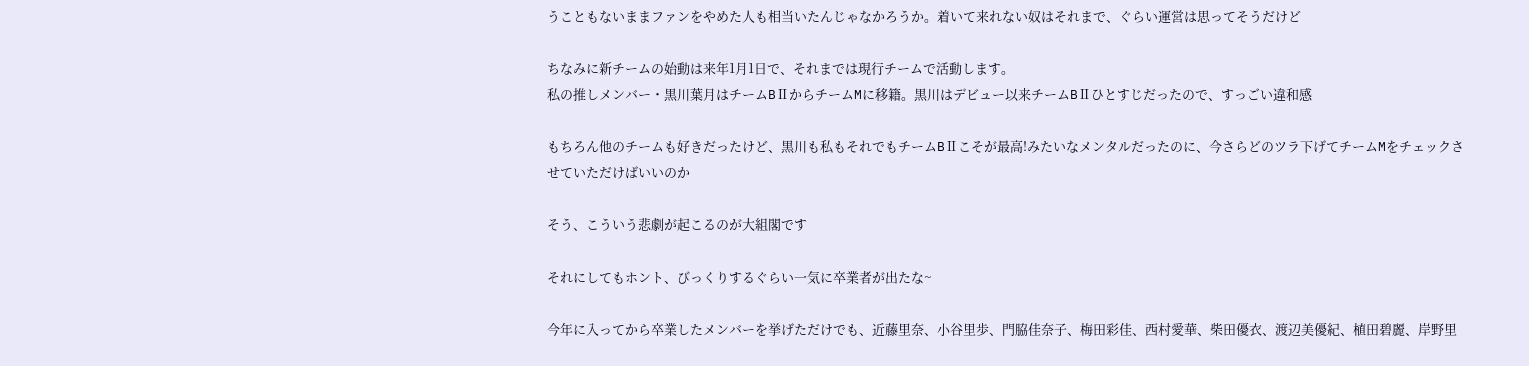うこともないままファンをやめた人も相当いたんじゃなかろうか。着いて来れない奴はそれまで、ぐらい運営は思ってそうだけど

ちなみに新チームの始動は来年1月1日で、それまでは現行チームで活動します。
私の推しメンバー・黒川葉月はチームBⅡからチームMに移籍。黒川はデビュー以来チームBⅡひとすじだったので、すっごい違和感

もちろん他のチームも好きだったけど、黒川も私もそれでもチームBⅡこそが最高!みたいなメンタルだったのに、今さらどのツラ下げてチームMをチェックさせていただけばいいのか

そう、こういう悲劇が起こるのが大組閣です

それにしてもホント、びっくりするぐらい一気に卒業者が出たな~

今年に入ってから卒業したメンバーを挙げただけでも、近藤里奈、小谷里歩、門脇佳奈子、梅田彩佳、西村愛華、柴田優衣、渡辺美優紀、植田碧麗、岸野里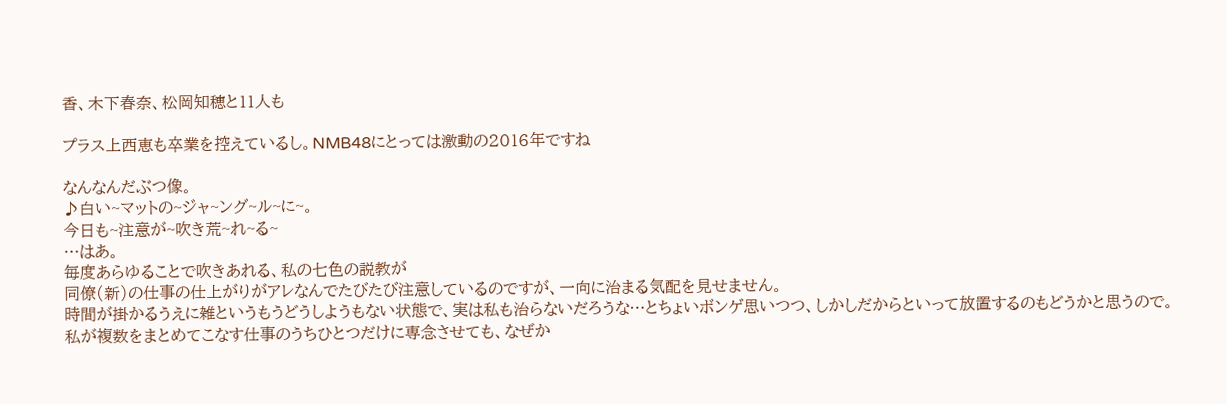香、木下春奈、松岡知穂と11人も

プラス上西恵も卒業を控えているし。NMB48にとっては激動の2016年ですね

なんなんだぶつ像。
♪白い~マットの~ジャ~ング~ル~に~。
今日も~注意が~吹き荒~れ~る~
…はあ。
毎度あらゆることで吹きあれる、私の七色の説教が
同僚(新)の仕事の仕上がりがアレなんでたびたび注意しているのですが、一向に治まる気配を見せません。
時間が掛かるうえに雑というもうどうしようもない状態で、実は私も治らないだろうな…とちょいボンゲ思いつつ、しかしだからといって放置するのもどうかと思うので。
私が複数をまとめてこなす仕事のうちひとつだけに専念させても、なぜか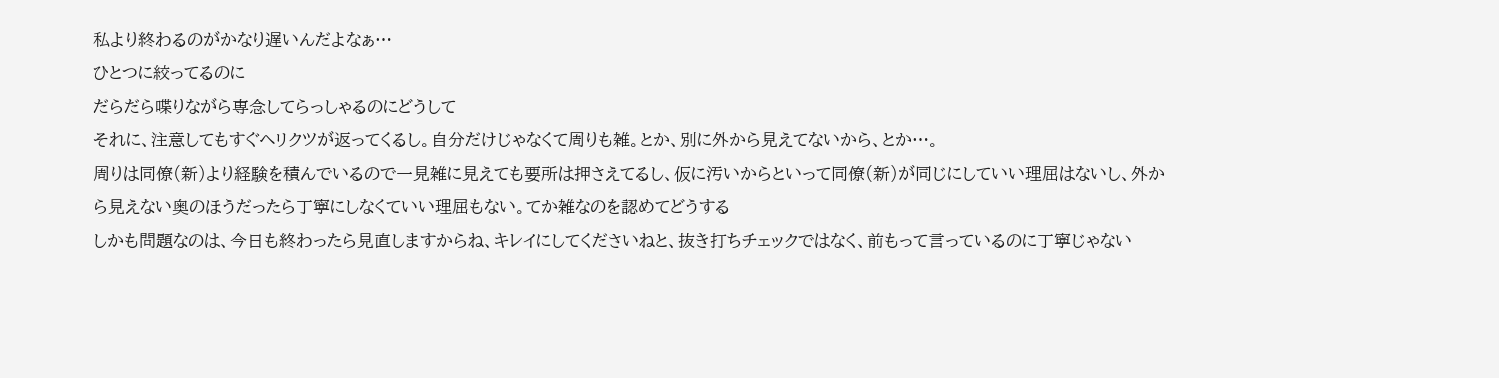私より終わるのがかなり遅いんだよなぁ…
ひとつに絞ってるのに
だらだら喋りながら専念してらっしゃるのにどうして
それに、注意してもすぐヘリクツが返ってくるし。自分だけじゃなくて周りも雑。とか、別に外から見えてないから、とか…。
周りは同僚(新)より経験を積んでいるので一見雑に見えても要所は押さえてるし、仮に汚いからといって同僚(新)が同じにしていい理屈はないし、外から見えない奥のほうだったら丁寧にしなくていい理屈もない。てか雑なのを認めてどうする
しかも問題なのは、今日も終わったら見直しますからね、キレイにしてくださいねと、抜き打ちチェックではなく、前もって言っているのに丁寧じゃない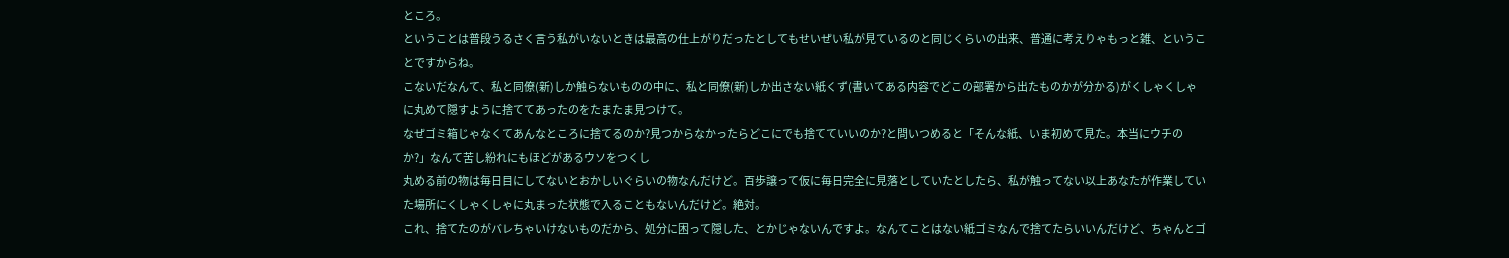ところ。
ということは普段うるさく言う私がいないときは最高の仕上がりだったとしてもせいぜい私が見ているのと同じくらいの出来、普通に考えりゃもっと雑、ということですからね。
こないだなんて、私と同僚(新)しか触らないものの中に、私と同僚(新)しか出さない紙くず(書いてある内容でどこの部署から出たものかが分かる)がくしゃくしゃに丸めて隠すように捨ててあったのをたまたま見つけて。
なぜゴミ箱じゃなくてあんなところに捨てるのか?見つからなかったらどこにでも捨てていいのか?と問いつめると「そんな紙、いま初めて見た。本当にウチのか?」なんて苦し紛れにもほどがあるウソをつくし
丸める前の物は毎日目にしてないとおかしいぐらいの物なんだけど。百歩譲って仮に毎日完全に見落としていたとしたら、私が触ってない以上あなたが作業していた場所にくしゃくしゃに丸まった状態で入ることもないんだけど。絶対。
これ、捨てたのがバレちゃいけないものだから、処分に困って隠した、とかじゃないんですよ。なんてことはない紙ゴミなんで捨てたらいいんだけど、ちゃんとゴ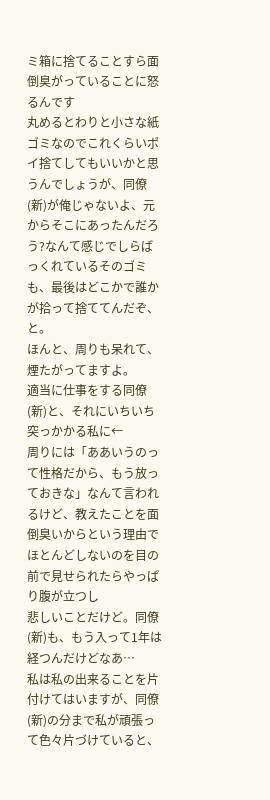ミ箱に捨てることすら面倒臭がっていることに怒るんです
丸めるとわりと小さな紙ゴミなのでこれくらいポイ捨てしてもいいかと思うんでしょうが、同僚(新)が俺じゃないよ、元からそこにあったんだろう?なんて感じでしらばっくれているそのゴミも、最後はどこかで誰かが拾って捨ててんだぞ、と。
ほんと、周りも呆れて、煙たがってますよ。
適当に仕事をする同僚(新)と、それにいちいち突っかかる私に←
周りには「ああいうのって性格だから、もう放っておきな」なんて言われるけど、教えたことを面倒臭いからという理由でほとんどしないのを目の前で見せられたらやっぱり腹が立つし
悲しいことだけど。同僚(新)も、もう入って1年は経つんだけどなあ…
私は私の出来ることを片付けてはいますが、同僚(新)の分まで私が頑張って色々片づけていると、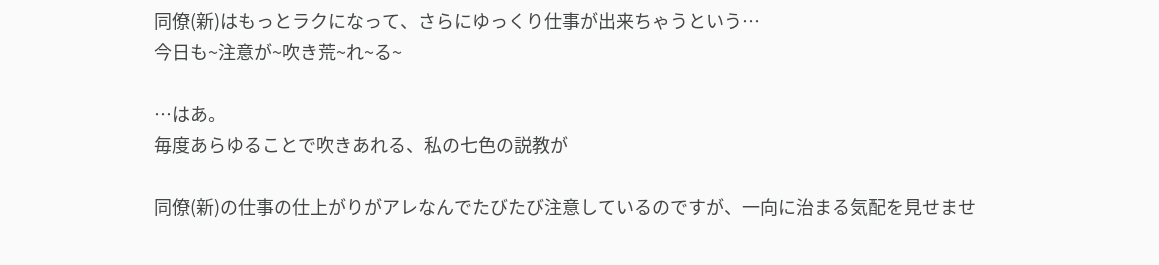同僚(新)はもっとラクになって、さらにゆっくり仕事が出来ちゃうという…
今日も~注意が~吹き荒~れ~る~

…はあ。
毎度あらゆることで吹きあれる、私の七色の説教が

同僚(新)の仕事の仕上がりがアレなんでたびたび注意しているのですが、一向に治まる気配を見せませ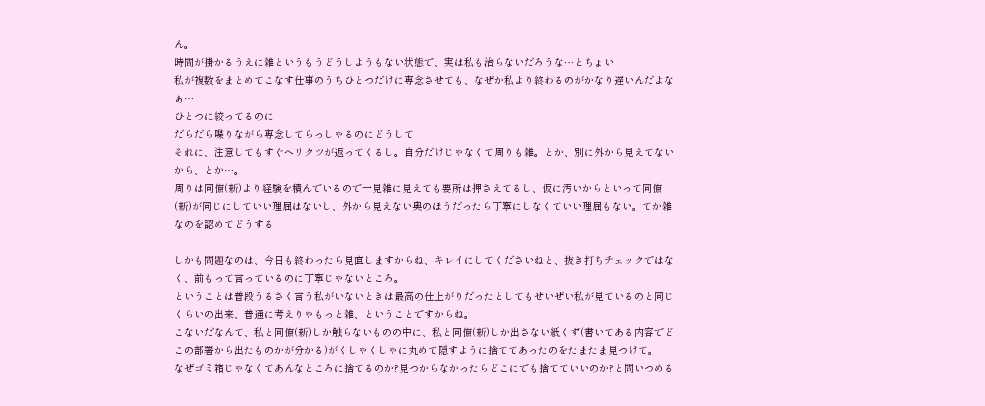ん。
時間が掛かるうえに雑というもうどうしようもない状態で、実は私も治らないだろうな…とちょい
私が複数をまとめてこなす仕事のうちひとつだけに専念させても、なぜか私より終わるのがかなり遅いんだよなぁ…
ひとつに絞ってるのに
だらだら喋りながら専念してらっしゃるのにどうして
それに、注意してもすぐヘリクツが返ってくるし。自分だけじゃなくて周りも雑。とか、別に外から見えてないから、とか…。
周りは同僚(新)より経験を積んでいるので一見雑に見えても要所は押さえてるし、仮に汚いからといって同僚(新)が同じにしていい理屈はないし、外から見えない奥のほうだったら丁寧にしなくていい理屈もない。てか雑なのを認めてどうする

しかも問題なのは、今日も終わったら見直しますからね、キレイにしてくださいねと、抜き打ちチェックではなく、前もって言っているのに丁寧じゃないところ。
ということは普段うるさく言う私がいないときは最高の仕上がりだったとしてもせいぜい私が見ているのと同じくらいの出来、普通に考えりゃもっと雑、ということですからね。
こないだなんて、私と同僚(新)しか触らないものの中に、私と同僚(新)しか出さない紙くず(書いてある内容でどこの部署から出たものかが分かる)がくしゃくしゃに丸めて隠すように捨ててあったのをたまたま見つけて。
なぜゴミ箱じゃなくてあんなところに捨てるのか?見つからなかったらどこにでも捨てていいのか?と問いつめる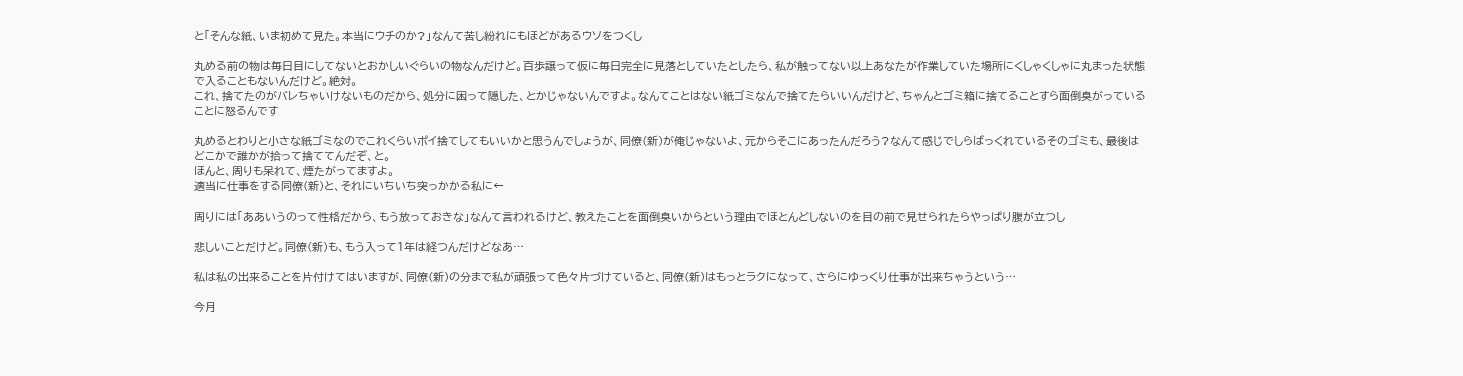と「そんな紙、いま初めて見た。本当にウチのか?」なんて苦し紛れにもほどがあるウソをつくし

丸める前の物は毎日目にしてないとおかしいぐらいの物なんだけど。百歩譲って仮に毎日完全に見落としていたとしたら、私が触ってない以上あなたが作業していた場所にくしゃくしゃに丸まった状態で入ることもないんだけど。絶対。
これ、捨てたのがバレちゃいけないものだから、処分に困って隠した、とかじゃないんですよ。なんてことはない紙ゴミなんで捨てたらいいんだけど、ちゃんとゴミ箱に捨てることすら面倒臭がっていることに怒るんです

丸めるとわりと小さな紙ゴミなのでこれくらいポイ捨てしてもいいかと思うんでしょうが、同僚(新)が俺じゃないよ、元からそこにあったんだろう?なんて感じでしらばっくれているそのゴミも、最後はどこかで誰かが拾って捨ててんだぞ、と。
ほんと、周りも呆れて、煙たがってますよ。
適当に仕事をする同僚(新)と、それにいちいち突っかかる私に←

周りには「ああいうのって性格だから、もう放っておきな」なんて言われるけど、教えたことを面倒臭いからという理由でほとんどしないのを目の前で見せられたらやっぱり腹が立つし

悲しいことだけど。同僚(新)も、もう入って1年は経つんだけどなあ…

私は私の出来ることを片付けてはいますが、同僚(新)の分まで私が頑張って色々片づけていると、同僚(新)はもっとラクになって、さらにゆっくり仕事が出来ちゃうという…

今月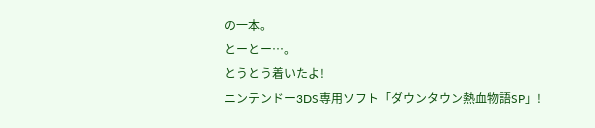の一本。
とーとー…。
とうとう着いたよ!
ニンテンドー3DS専用ソフト「ダウンタウン熱血物語SP」!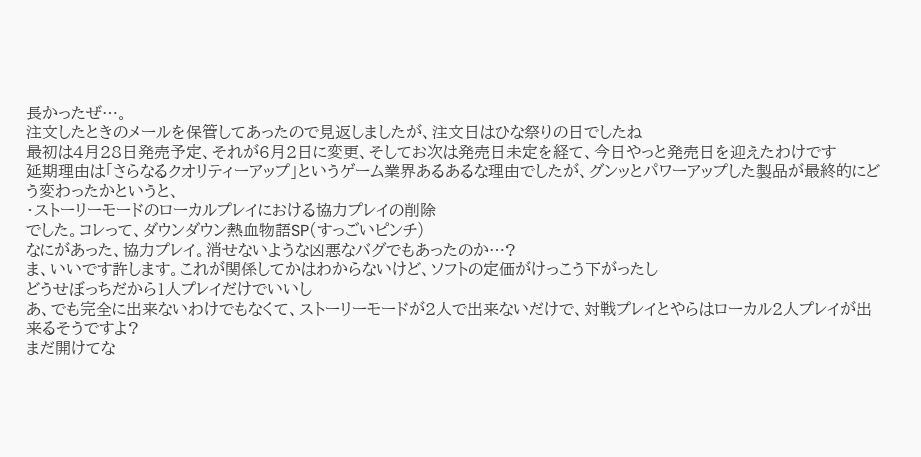長かったぜ…。
注文したときのメールを保管してあったので見返しましたが、注文日はひな祭りの日でしたね
最初は4月28日発売予定、それが6月2日に変更、そしてお次は発売日未定を経て、今日やっと発売日を迎えたわけです
延期理由は「さらなるクオリティーアップ」というゲーム業界あるあるな理由でしたが、グンッとパワーアップした製品が最終的にどう変わったかというと、
・ストーリーモードのローカルプレイにおける協力プレイの削除
でした。コレって、ダウンダウン熱血物語SP(すっごいピンチ)
なにがあった、協力プレイ。消せないような凶悪なバグでもあったのか…?
ま、いいです許します。これが関係してかはわからないけど、ソフトの定価がけっこう下がったし
どうせぼっちだから1人プレイだけでいいし
あ、でも完全に出来ないわけでもなくて、ストーリーモードが2人で出来ないだけで、対戦プレイとやらはローカル2人プレイが出来るそうですよ?
まだ開けてな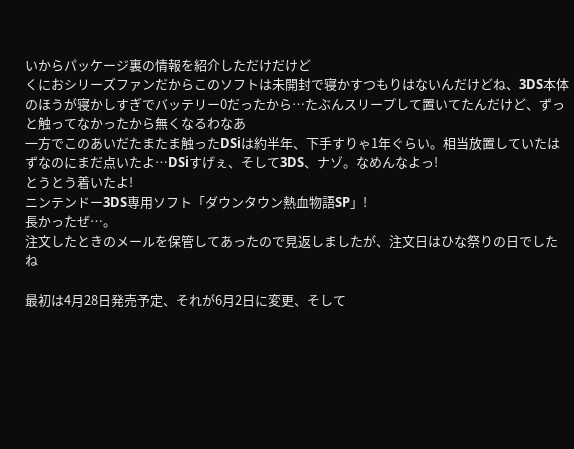いからパッケージ裏の情報を紹介しただけだけど
くにおシリーズファンだからこのソフトは未開封で寝かすつもりはないんだけどね、3DS本体のほうが寝かしすぎでバッテリー0だったから…たぶんスリープして置いてたんだけど、ずっと触ってなかったから無くなるわなあ
一方でこのあいだたまたま触ったDSiは約半年、下手すりゃ1年ぐらい。相当放置していたはずなのにまだ点いたよ…DSiすげぇ、そして3DS、ナゾ。なめんなよっ!
とうとう着いたよ!
ニンテンドー3DS専用ソフト「ダウンタウン熱血物語SP」!
長かったぜ…。
注文したときのメールを保管してあったので見返しましたが、注文日はひな祭りの日でしたね

最初は4月28日発売予定、それが6月2日に変更、そして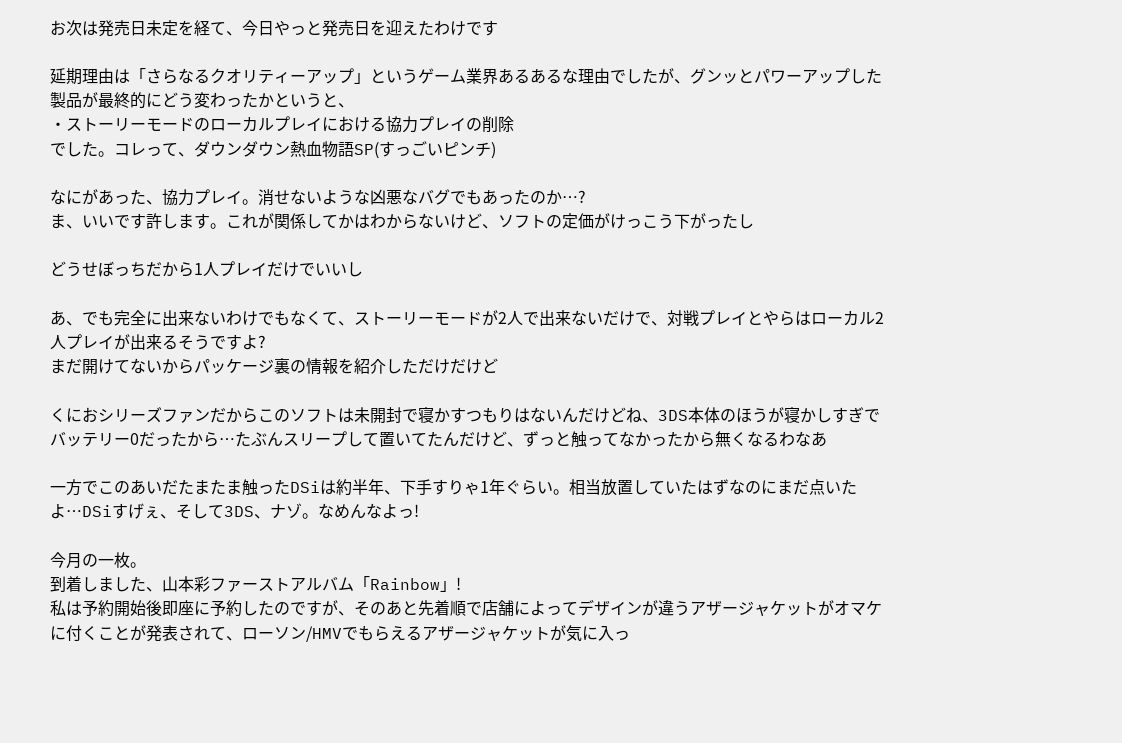お次は発売日未定を経て、今日やっと発売日を迎えたわけです

延期理由は「さらなるクオリティーアップ」というゲーム業界あるあるな理由でしたが、グンッとパワーアップした製品が最終的にどう変わったかというと、
・ストーリーモードのローカルプレイにおける協力プレイの削除
でした。コレって、ダウンダウン熱血物語SP(すっごいピンチ)

なにがあった、協力プレイ。消せないような凶悪なバグでもあったのか…?
ま、いいです許します。これが関係してかはわからないけど、ソフトの定価がけっこう下がったし

どうせぼっちだから1人プレイだけでいいし

あ、でも完全に出来ないわけでもなくて、ストーリーモードが2人で出来ないだけで、対戦プレイとやらはローカル2人プレイが出来るそうですよ?
まだ開けてないからパッケージ裏の情報を紹介しただけだけど

くにおシリーズファンだからこのソフトは未開封で寝かすつもりはないんだけどね、3DS本体のほうが寝かしすぎでバッテリー0だったから…たぶんスリープして置いてたんだけど、ずっと触ってなかったから無くなるわなあ

一方でこのあいだたまたま触ったDSiは約半年、下手すりゃ1年ぐらい。相当放置していたはずなのにまだ点いたよ…DSiすげぇ、そして3DS、ナゾ。なめんなよっ!

今月の一枚。
到着しました、山本彩ファーストアルバム「Rainbow」!
私は予約開始後即座に予約したのですが、そのあと先着順で店舗によってデザインが違うアザージャケットがオマケに付くことが発表されて、ローソン/HMVでもらえるアザージャケットが気に入っ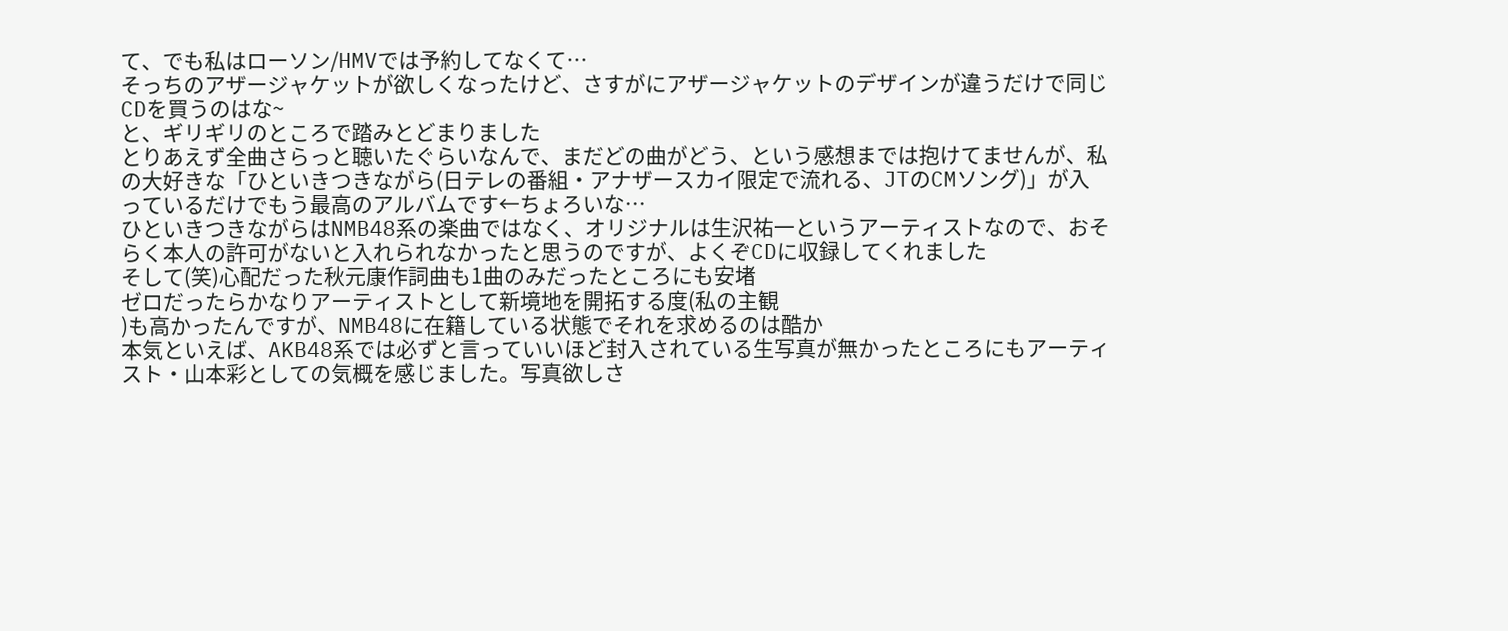て、でも私はローソン/HMVでは予約してなくて…
そっちのアザージャケットが欲しくなったけど、さすがにアザージャケットのデザインが違うだけで同じCDを買うのはな~
と、ギリギリのところで踏みとどまりました
とりあえず全曲さらっと聴いたぐらいなんで、まだどの曲がどう、という感想までは抱けてませんが、私の大好きな「ひといきつきながら(日テレの番組・アナザースカイ限定で流れる、JTのCMソング)」が入っているだけでもう最高のアルバムです←ちょろいな…
ひといきつきながらはNMB48系の楽曲ではなく、オリジナルは生沢祐一というアーティストなので、おそらく本人の許可がないと入れられなかったと思うのですが、よくぞCDに収録してくれました
そして(笑)心配だった秋元康作詞曲も1曲のみだったところにも安堵
ゼロだったらかなりアーティストとして新境地を開拓する度(私の主観
)も高かったんですが、NMB48に在籍している状態でそれを求めるのは酷か
本気といえば、AKB48系では必ずと言っていいほど封入されている生写真が無かったところにもアーティスト・山本彩としての気概を感じました。写真欲しさ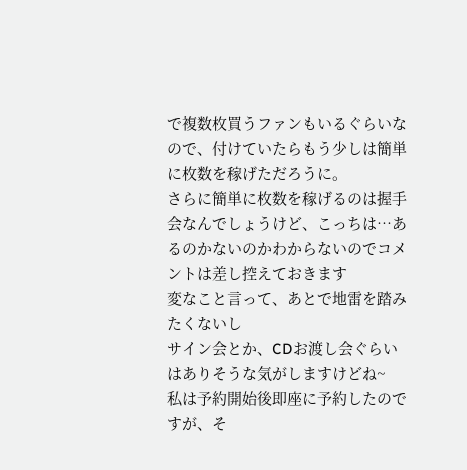で複数枚買うファンもいるぐらいなので、付けていたらもう少しは簡単に枚数を稼げただろうに。
さらに簡単に枚数を稼げるのは握手会なんでしょうけど、こっちは…あるのかないのかわからないのでコメントは差し控えておきます
変なこと言って、あとで地雷を踏みたくないし
サイン会とか、CDお渡し会ぐらいはありそうな気がしますけどね~
私は予約開始後即座に予約したのですが、そ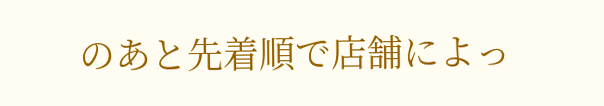のあと先着順で店舗によっ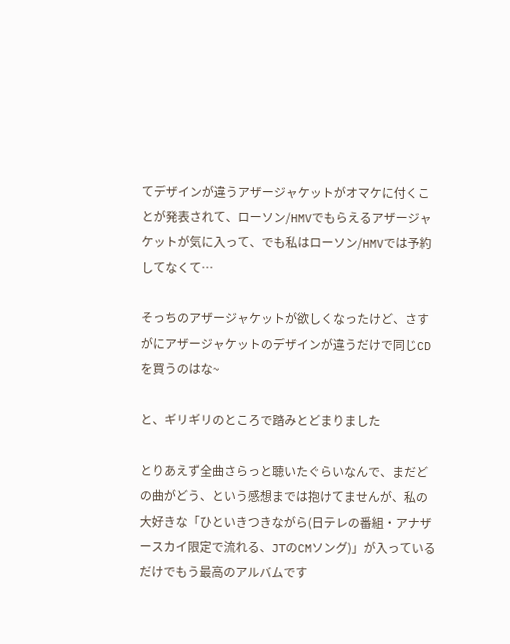てデザインが違うアザージャケットがオマケに付くことが発表されて、ローソン/HMVでもらえるアザージャケットが気に入って、でも私はローソン/HMVでは予約してなくて…

そっちのアザージャケットが欲しくなったけど、さすがにアザージャケットのデザインが違うだけで同じCDを買うのはな~

と、ギリギリのところで踏みとどまりました

とりあえず全曲さらっと聴いたぐらいなんで、まだどの曲がどう、という感想までは抱けてませんが、私の大好きな「ひといきつきながら(日テレの番組・アナザースカイ限定で流れる、JTのCMソング)」が入っているだけでもう最高のアルバムです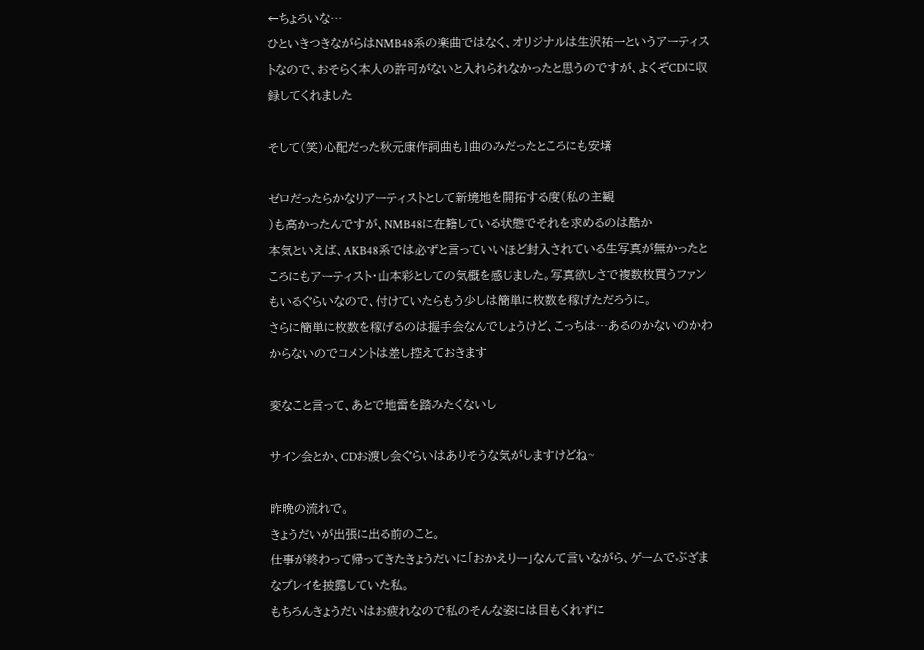←ちょろいな…
ひといきつきながらはNMB48系の楽曲ではなく、オリジナルは生沢祐一というアーティストなので、おそらく本人の許可がないと入れられなかったと思うのですが、よくぞCDに収録してくれました

そして(笑)心配だった秋元康作詞曲も1曲のみだったところにも安堵

ゼロだったらかなりアーティストとして新境地を開拓する度(私の主観
)も高かったんですが、NMB48に在籍している状態でそれを求めるのは酷か
本気といえば、AKB48系では必ずと言っていいほど封入されている生写真が無かったところにもアーティスト・山本彩としての気概を感じました。写真欲しさで複数枚買うファンもいるぐらいなので、付けていたらもう少しは簡単に枚数を稼げただろうに。
さらに簡単に枚数を稼げるのは握手会なんでしょうけど、こっちは…あるのかないのかわからないのでコメントは差し控えておきます

変なこと言って、あとで地雷を踏みたくないし

サイン会とか、CDお渡し会ぐらいはありそうな気がしますけどね~

昨晩の流れで。
きょうだいが出張に出る前のこと。
仕事が終わって帰ってきたきょうだいに「おかえりー」なんて言いながら、ゲームでぶざまなプレイを披露していた私。
もちろんきょうだいはお疲れなので私のそんな姿には目もくれずに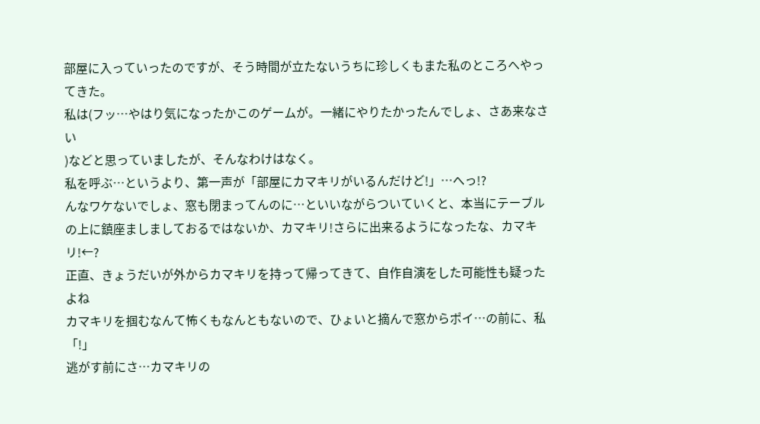部屋に入っていったのですが、そう時間が立たないうちに珍しくもまた私のところへやってきた。
私は(フッ…やはり気になったかこのゲームが。一緒にやりたかったんでしょ、さあ来なさい
)などと思っていましたが、そんなわけはなく。
私を呼ぶ…というより、第一声が「部屋にカマキリがいるんだけど!」…へっ!?
んなワケないでしょ、窓も閉まってんのに…といいながらついていくと、本当にテーブルの上に鎮座ましましておるではないか、カマキリ!さらに出来るようになったな、カマキリ!←?
正直、きょうだいが外からカマキリを持って帰ってきて、自作自演をした可能性も疑ったよね
カマキリを掴むなんて怖くもなんともないので、ひょいと摘んで窓からポイ…の前に、私「!」
逃がす前にさ…カマキリの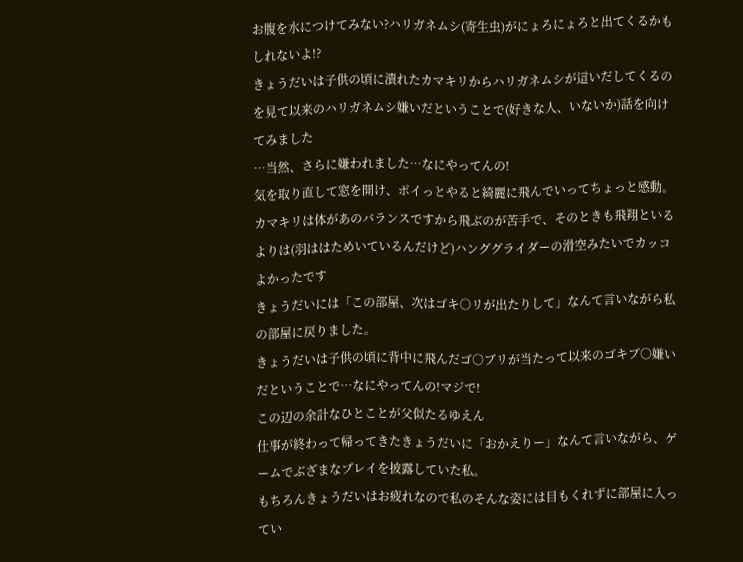お腹を水につけてみない?ハリガネムシ(寄生虫)がにょろにょろと出てくるかもしれないよ!?
きょうだいは子供の頃に潰れたカマキリからハリガネムシが這いだしてくるのを見て以来のハリガネムシ嫌いだということで(好きな人、いないか)話を向けてみました
…当然、さらに嫌われました…なにやってんの!
気を取り直して窓を開け、ポイっとやると綺麗に飛んでいってちょっと感動。カマキリは体があのバランスですから飛ぶのが苦手で、そのときも飛翔といるよりは(羽ははためいているんだけど)ハンググライダーの滑空みたいでカッコよかったです
きょうだいには「この部屋、次はゴキ○リが出たりして」なんて言いながら私の部屋に戻りました。
きょうだいは子供の頃に背中に飛んだゴ○ブリが当たって以来のゴキブ○嫌いだということで…なにやってんの!マジで!
この辺の余計なひとことが父似たるゆえん
仕事が終わって帰ってきたきょうだいに「おかえりー」なんて言いながら、ゲームでぶざまなプレイを披露していた私。
もちろんきょうだいはお疲れなので私のそんな姿には目もくれずに部屋に入ってい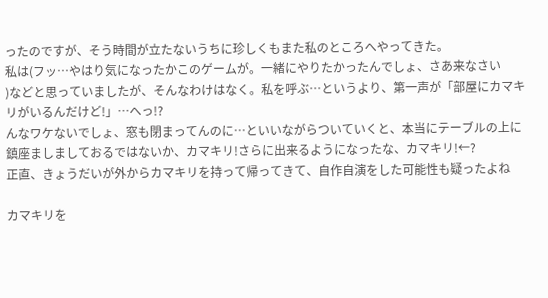ったのですが、そう時間が立たないうちに珍しくもまた私のところへやってきた。
私は(フッ…やはり気になったかこのゲームが。一緒にやりたかったんでしょ、さあ来なさい
)などと思っていましたが、そんなわけはなく。私を呼ぶ…というより、第一声が「部屋にカマキリがいるんだけど!」…へっ!?
んなワケないでしょ、窓も閉まってんのに…といいながらついていくと、本当にテーブルの上に鎮座ましましておるではないか、カマキリ!さらに出来るようになったな、カマキリ!←?
正直、きょうだいが外からカマキリを持って帰ってきて、自作自演をした可能性も疑ったよね

カマキリを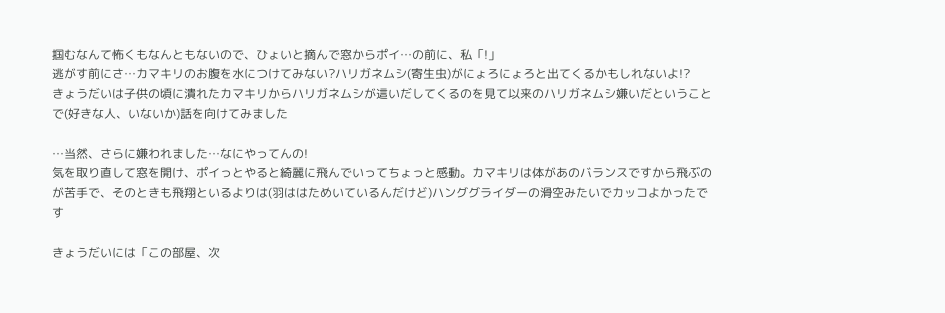掴むなんて怖くもなんともないので、ひょいと摘んで窓からポイ…の前に、私「!」
逃がす前にさ…カマキリのお腹を水につけてみない?ハリガネムシ(寄生虫)がにょろにょろと出てくるかもしれないよ!?
きょうだいは子供の頃に潰れたカマキリからハリガネムシが這いだしてくるのを見て以来のハリガネムシ嫌いだということで(好きな人、いないか)話を向けてみました

…当然、さらに嫌われました…なにやってんの!
気を取り直して窓を開け、ポイっとやると綺麗に飛んでいってちょっと感動。カマキリは体があのバランスですから飛ぶのが苦手で、そのときも飛翔といるよりは(羽ははためいているんだけど)ハンググライダーの滑空みたいでカッコよかったです

きょうだいには「この部屋、次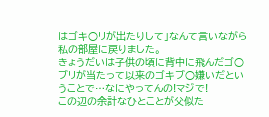はゴキ○リが出たりして」なんて言いながら私の部屋に戻りました。
きょうだいは子供の頃に背中に飛んだゴ○ブリが当たって以来のゴキブ○嫌いだということで…なにやってんの!マジで!
この辺の余計なひとことが父似た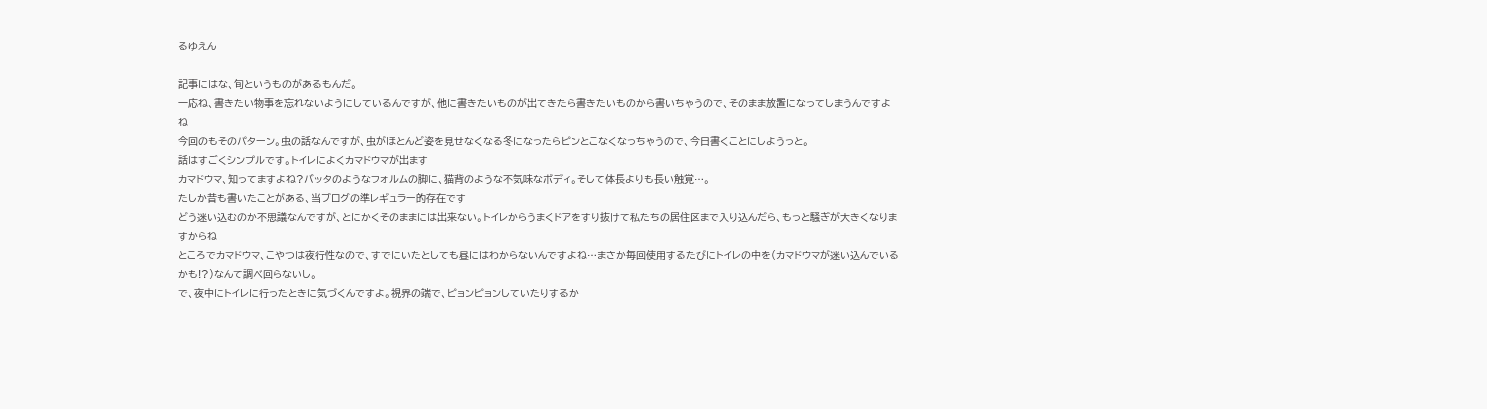るゆえん

記事にはな、旬というものがあるもんだ。
一応ね、書きたい物事を忘れないようにしているんですが、他に書きたいものが出てきたら書きたいものから書いちゃうので、そのまま放置になってしまうんですよね
今回のもそのパターン。虫の話なんですが、虫がほとんど姿を見せなくなる冬になったらピンとこなくなっちゃうので、今日書くことにしようっと。
話はすごくシンプルです。トイレによくカマドウマが出ます
カマドウマ、知ってますよね?バッタのようなフォルムの脚に、猫背のような不気味なボディ。そして体長よりも長い触覚…。
たしか昔も書いたことがある、当ブログの準レギュラー的存在です
どう迷い込むのか不思議なんですが、とにかくそのままには出来ない。トイレからうまくドアをすり抜けて私たちの居住区まで入り込んだら、もっと騒ぎが大きくなりますからね
ところでカマドウマ、こやつは夜行性なので、すでにいたとしても昼にはわからないんですよね…まさか毎回使用するたびにトイレの中を(カマドウマが迷い込んでいるかも!?)なんて調べ回らないし。
で、夜中にトイレに行ったときに気づくんですよ。視界の端で、ピョンピョンしていたりするか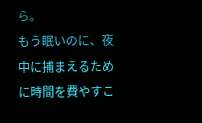ら。
もう眠いのに、夜中に捕まえるために時間を費やすこ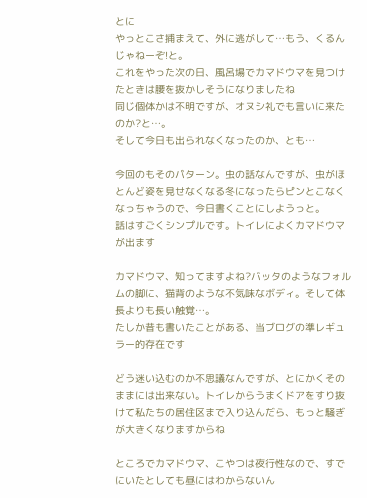とに
やっとこさ捕まえて、外に逃がして…もう、くるんじゃねーぞ!と。
これをやった次の日、風呂場でカマドウマを見つけたときは腰を抜かしそうになりましたね
同じ個体かは不明ですが、オヌシ礼でも言いに来たのか?と…。
そして今日も出られなくなったのか、とも…

今回のもそのパターン。虫の話なんですが、虫がほとんど姿を見せなくなる冬になったらピンとこなくなっちゃうので、今日書くことにしようっと。
話はすごくシンプルです。トイレによくカマドウマが出ます

カマドウマ、知ってますよね?バッタのようなフォルムの脚に、猫背のような不気味なボディ。そして体長よりも長い触覚…。
たしか昔も書いたことがある、当ブログの準レギュラー的存在です

どう迷い込むのか不思議なんですが、とにかくそのままには出来ない。トイレからうまくドアをすり抜けて私たちの居住区まで入り込んだら、もっと騒ぎが大きくなりますからね

ところでカマドウマ、こやつは夜行性なので、すでにいたとしても昼にはわからないん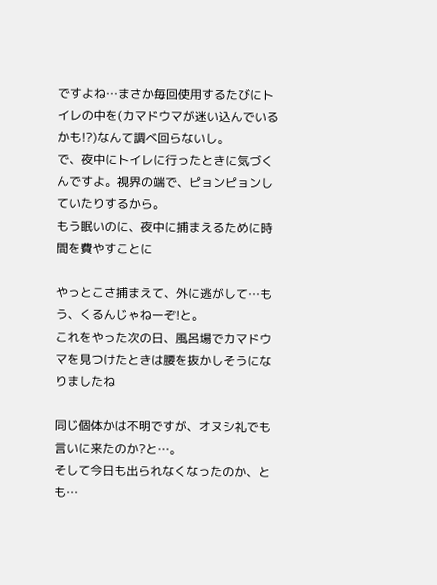ですよね…まさか毎回使用するたびにトイレの中を(カマドウマが迷い込んでいるかも!?)なんて調べ回らないし。
で、夜中にトイレに行ったときに気づくんですよ。視界の端で、ピョンピョンしていたりするから。
もう眠いのに、夜中に捕まえるために時間を費やすことに

やっとこさ捕まえて、外に逃がして…もう、くるんじゃねーぞ!と。
これをやった次の日、風呂場でカマドウマを見つけたときは腰を抜かしそうになりましたね

同じ個体かは不明ですが、オヌシ礼でも言いに来たのか?と…。
そして今日も出られなくなったのか、とも…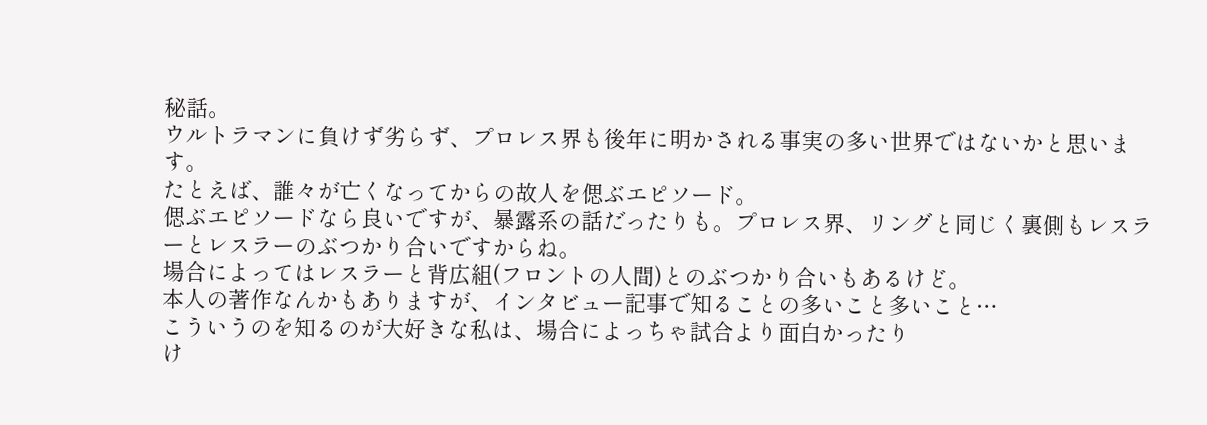秘話。
ウルトラマンに負けず劣らず、プロレス界も後年に明かされる事実の多い世界ではないかと思います。
たとえば、誰々が亡くなってからの故人を偲ぶエピソード。
偲ぶエピソードなら良いですが、暴露系の話だったりも。プロレス界、リングと同じく裏側もレスラーとレスラーのぶつかり合いですからね。
場合によってはレスラーと背広組(フロントの人間)とのぶつかり合いもあるけど。
本人の著作なんかもありますが、インタビュー記事で知ることの多いこと多いこと…
こういうのを知るのが大好きな私は、場合によっちゃ試合より面白かったり
け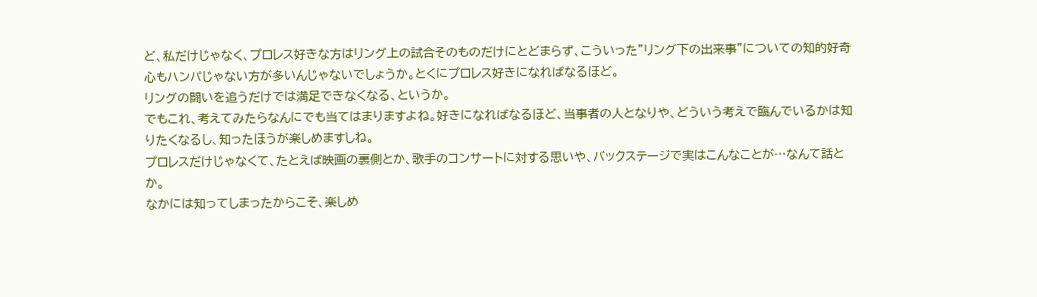ど、私だけじゃなく、プロレス好きな方はリング上の試合そのものだけにとどまらず、こういった”リング下の出来事”についての知的好奇心もハンパじゃない方が多いんじゃないでしょうか。とくにプロレス好きになればなるほど。
リングの闘いを追うだけでは満足できなくなる、というか。
でもこれ、考えてみたらなんにでも当てはまりますよね。好きになればなるほど、当事者の人となりや、どういう考えで臨んでいるかは知りたくなるし、知ったほうが楽しめますしね。
プロレスだけじゃなくて、たとえば映画の裏側とか、歌手のコンサートに対する思いや、バックステージで実はこんなことが…なんて話とか。
なかには知ってしまったからこそ、楽しめ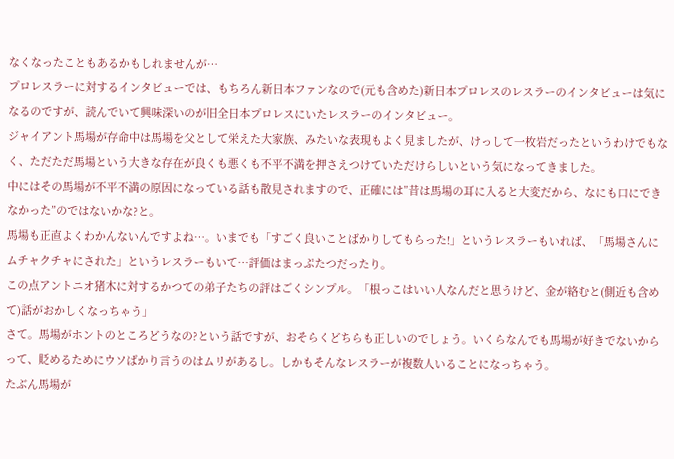なくなったこともあるかもしれませんが…
プロレスラーに対するインタビューでは、もちろん新日本ファンなので(元も含めた)新日本プロレスのレスラーのインタビューは気になるのですが、読んでいて興味深いのが旧全日本プロレスにいたレスラーのインタビュー。
ジャイアント馬場が存命中は馬場を父として栄えた大家族、みたいな表現もよく見ましたが、けっして一枚岩だったというわけでもなく、ただただ馬場という大きな存在が良くも悪くも不平不満を押さえつけていただけらしいという気になってきました。
中にはその馬場が不平不満の原因になっている話も散見されますので、正確には”昔は馬場の耳に入ると大変だから、なにも口にできなかった”のではないかな?と。
馬場も正直よくわかんないんですよね…。いまでも「すごく良いことばかりしてもらった!」というレスラーもいれば、「馬場さんにムチャクチャにされた」というレスラーもいて…評価はまっぷたつだったり。
この点アントニオ猪木に対するかつての弟子たちの評はごくシンプル。「根っこはいい人なんだと思うけど、金が絡むと(側近も含めて)話がおかしくなっちゃう」
さて。馬場がホントのところどうなの?という話ですが、おそらくどちらも正しいのでしょう。いくらなんでも馬場が好きでないからって、貶めるためにウソばかり言うのはムリがあるし。しかもそんなレスラーが複数人いることになっちゃう。
たぶん馬場が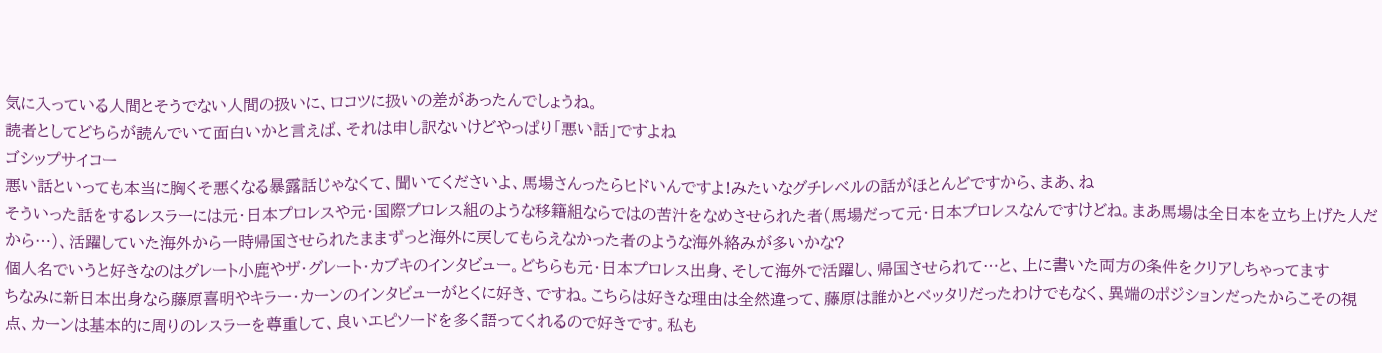気に入っている人間とそうでない人間の扱いに、ロコツに扱いの差があったんでしょうね。
読者としてどちらが読んでいて面白いかと言えば、それは申し訳ないけどやっぱり「悪い話」ですよね
ゴシップサイコー
悪い話といっても本当に胸くそ悪くなる暴露話じゃなくて、聞いてくださいよ、馬場さんったらヒドいんですよ!みたいなグチレベルの話がほとんどですから、まあ、ね
そういった話をするレスラーには元・日本プロレスや元・国際プロレス組のような移籍組ならではの苦汁をなめさせられた者(馬場だって元・日本プロレスなんですけどね。まあ馬場は全日本を立ち上げた人だから…)、活躍していた海外から一時帰国させられたままずっと海外に戻してもらえなかった者のような海外絡みが多いかな?
個人名でいうと好きなのはグレート小鹿やザ・グレート・カブキのインタビュー。どちらも元・日本プロレス出身、そして海外で活躍し、帰国させられて…と、上に書いた両方の条件をクリアしちゃってます
ちなみに新日本出身なら藤原喜明やキラー・カーンのインタビューがとくに好き、ですね。こちらは好きな理由は全然違って、藤原は誰かとベッタリだったわけでもなく、異端のポジションだったからこその視点、カーンは基本的に周りのレスラーを尊重して、良いエピソードを多く語ってくれるので好きです。私も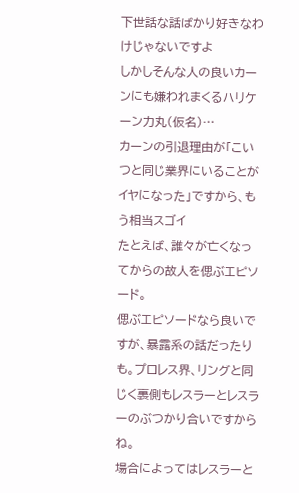下世話な話ばかり好きなわけじゃないですよ
しかしそんな人の良いカーンにも嫌われまくるハリケーン力丸(仮名)…
カーンの引退理由が「こいつと同じ業界にいることがイヤになった」ですから、もう相当スゴイ
たとえば、誰々が亡くなってからの故人を偲ぶエピソード。
偲ぶエピソードなら良いですが、暴露系の話だったりも。プロレス界、リングと同じく裏側もレスラーとレスラーのぶつかり合いですからね。
場合によってはレスラーと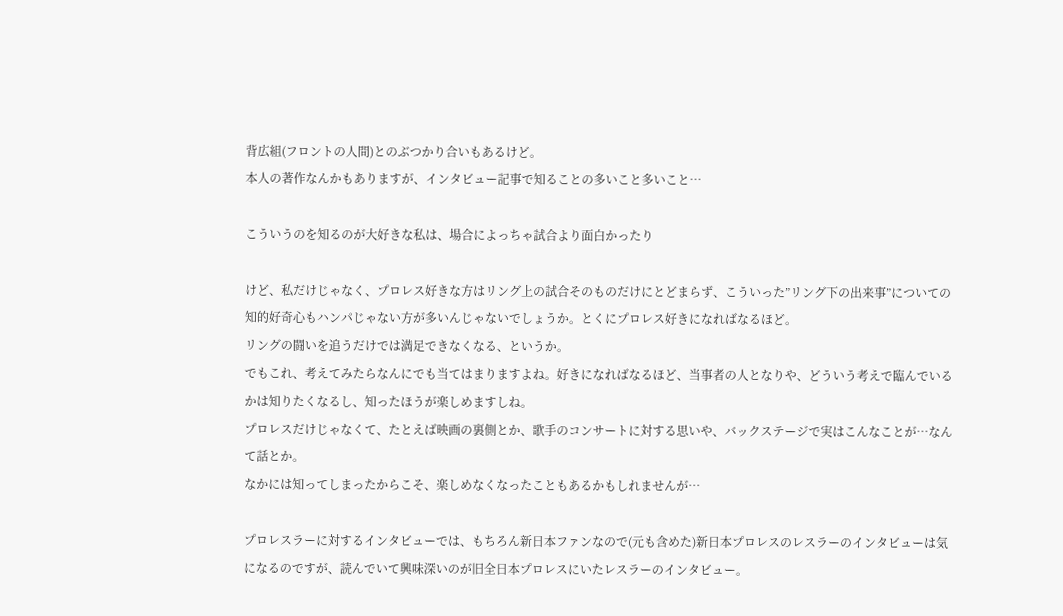背広組(フロントの人間)とのぶつかり合いもあるけど。
本人の著作なんかもありますが、インタビュー記事で知ることの多いこと多いこと…

こういうのを知るのが大好きな私は、場合によっちゃ試合より面白かったり

けど、私だけじゃなく、プロレス好きな方はリング上の試合そのものだけにとどまらず、こういった”リング下の出来事”についての知的好奇心もハンパじゃない方が多いんじゃないでしょうか。とくにプロレス好きになればなるほど。
リングの闘いを追うだけでは満足できなくなる、というか。
でもこれ、考えてみたらなんにでも当てはまりますよね。好きになればなるほど、当事者の人となりや、どういう考えで臨んでいるかは知りたくなるし、知ったほうが楽しめますしね。
プロレスだけじゃなくて、たとえば映画の裏側とか、歌手のコンサートに対する思いや、バックステージで実はこんなことが…なんて話とか。
なかには知ってしまったからこそ、楽しめなくなったこともあるかもしれませんが…

プロレスラーに対するインタビューでは、もちろん新日本ファンなので(元も含めた)新日本プロレスのレスラーのインタビューは気になるのですが、読んでいて興味深いのが旧全日本プロレスにいたレスラーのインタビュー。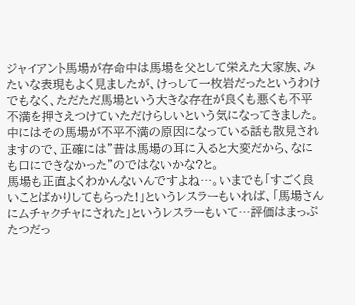ジャイアント馬場が存命中は馬場を父として栄えた大家族、みたいな表現もよく見ましたが、けっして一枚岩だったというわけでもなく、ただただ馬場という大きな存在が良くも悪くも不平不満を押さえつけていただけらしいという気になってきました。
中にはその馬場が不平不満の原因になっている話も散見されますので、正確には”昔は馬場の耳に入ると大変だから、なにも口にできなかった”のではないかな?と。
馬場も正直よくわかんないんですよね…。いまでも「すごく良いことばかりしてもらった!」というレスラーもいれば、「馬場さんにムチャクチャにされた」というレスラーもいて…評価はまっぷたつだっ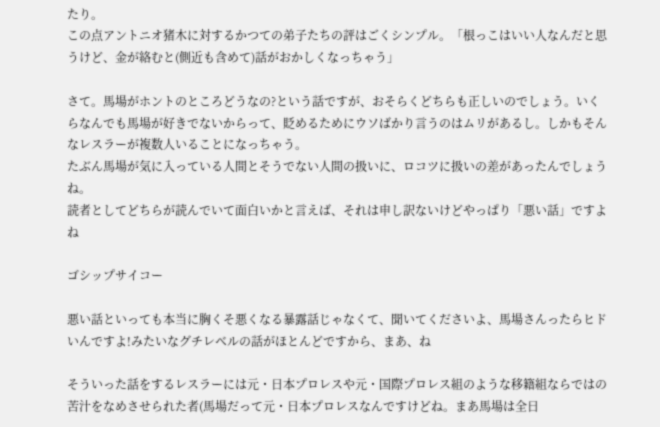たり。
この点アントニオ猪木に対するかつての弟子たちの評はごくシンプル。「根っこはいい人なんだと思うけど、金が絡むと(側近も含めて)話がおかしくなっちゃう」

さて。馬場がホントのところどうなの?という話ですが、おそらくどちらも正しいのでしょう。いくらなんでも馬場が好きでないからって、貶めるためにウソばかり言うのはムリがあるし。しかもそんなレスラーが複数人いることになっちゃう。
たぶん馬場が気に入っている人間とそうでない人間の扱いに、ロコツに扱いの差があったんでしょうね。
読者としてどちらが読んでいて面白いかと言えば、それは申し訳ないけどやっぱり「悪い話」ですよね

ゴシップサイコー

悪い話といっても本当に胸くそ悪くなる暴露話じゃなくて、聞いてくださいよ、馬場さんったらヒドいんですよ!みたいなグチレベルの話がほとんどですから、まあ、ね

そういった話をするレスラーには元・日本プロレスや元・国際プロレス組のような移籍組ならではの苦汁をなめさせられた者(馬場だって元・日本プロレスなんですけどね。まあ馬場は全日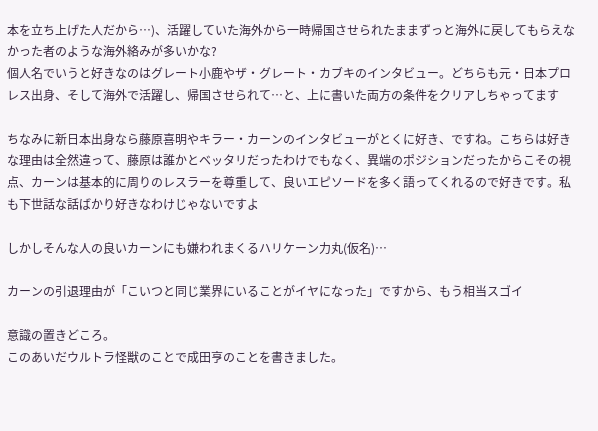本を立ち上げた人だから…)、活躍していた海外から一時帰国させられたままずっと海外に戻してもらえなかった者のような海外絡みが多いかな?
個人名でいうと好きなのはグレート小鹿やザ・グレート・カブキのインタビュー。どちらも元・日本プロレス出身、そして海外で活躍し、帰国させられて…と、上に書いた両方の条件をクリアしちゃってます

ちなみに新日本出身なら藤原喜明やキラー・カーンのインタビューがとくに好き、ですね。こちらは好きな理由は全然違って、藤原は誰かとベッタリだったわけでもなく、異端のポジションだったからこその視点、カーンは基本的に周りのレスラーを尊重して、良いエピソードを多く語ってくれるので好きです。私も下世話な話ばかり好きなわけじゃないですよ

しかしそんな人の良いカーンにも嫌われまくるハリケーン力丸(仮名)…

カーンの引退理由が「こいつと同じ業界にいることがイヤになった」ですから、もう相当スゴイ

意識の置きどころ。
このあいだウルトラ怪獣のことで成田亨のことを書きました。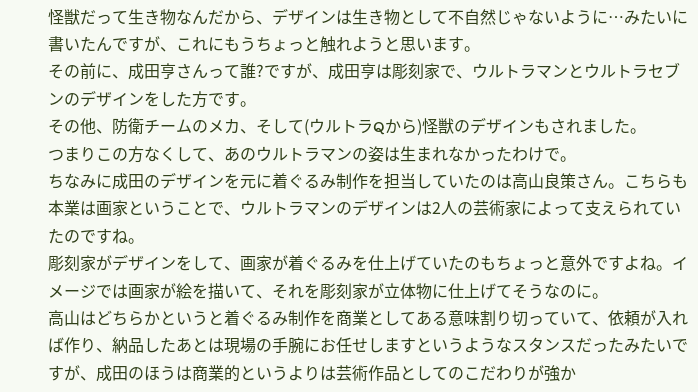怪獣だって生き物なんだから、デザインは生き物として不自然じゃないように…みたいに書いたんですが、これにもうちょっと触れようと思います。
その前に、成田亨さんって誰?ですが、成田亨は彫刻家で、ウルトラマンとウルトラセブンのデザインをした方です。
その他、防衛チームのメカ、そして(ウルトラQから)怪獣のデザインもされました。
つまりこの方なくして、あのウルトラマンの姿は生まれなかったわけで。
ちなみに成田のデザインを元に着ぐるみ制作を担当していたのは高山良策さん。こちらも本業は画家ということで、ウルトラマンのデザインは2人の芸術家によって支えられていたのですね。
彫刻家がデザインをして、画家が着ぐるみを仕上げていたのもちょっと意外ですよね。イメージでは画家が絵を描いて、それを彫刻家が立体物に仕上げてそうなのに。
高山はどちらかというと着ぐるみ制作を商業としてある意味割り切っていて、依頼が入れば作り、納品したあとは現場の手腕にお任せしますというようなスタンスだったみたいですが、成田のほうは商業的というよりは芸術作品としてのこだわりが強か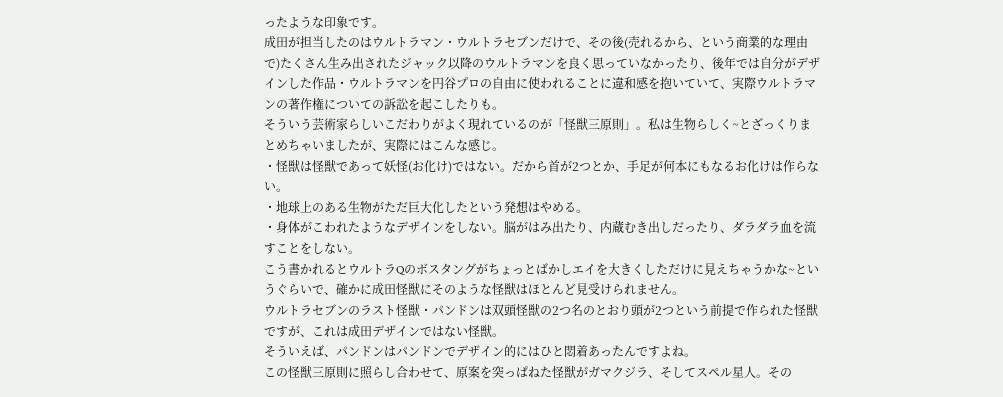ったような印象です。
成田が担当したのはウルトラマン・ウルトラセブンだけで、その後(売れるから、という商業的な理由で)たくさん生み出されたジャック以降のウルトラマンを良く思っていなかったり、後年では自分がデザインした作品・ウルトラマンを円谷プロの自由に使われることに違和感を抱いていて、実際ウルトラマンの著作権についての訴訟を起こしたりも。
そういう芸術家らしいこだわりがよく現れているのが「怪獣三原則」。私は生物らしく~とざっくりまとめちゃいましたが、実際にはこんな感じ。
・怪獣は怪獣であって妖怪(お化け)ではない。だから首が2つとか、手足が何本にもなるお化けは作らない。
・地球上のある生物がただ巨大化したという発想はやめる。
・身体がこわれたようなデザインをしない。脳がはみ出たり、内蔵むき出しだったり、ダラダラ血を流すことをしない。
こう書かれるとウルトラQのボスタングがちょっとばかしエイを大きくしただけに見えちゃうかな~というぐらいで、確かに成田怪獣にそのような怪獣はほとんど見受けられません。
ウルトラセブンのラスト怪獣・パンドンは双頭怪獣の2つ名のとおり頭が2つという前提で作られた怪獣ですが、これは成田デザインではない怪獣。
そういえば、パンドンはパンドンでデザイン的にはひと悶着あったんですよね。
この怪獣三原則に照らし合わせて、原案を突っぱねた怪獣がガマクジラ、そしてスペル星人。その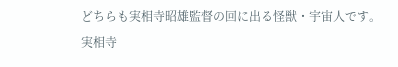どちらも実相寺昭雄監督の回に出る怪獣・宇宙人です。
実相寺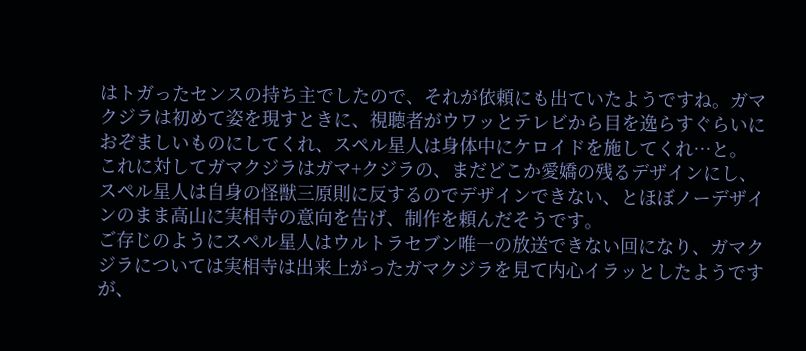はトガったセンスの持ち主でしたので、それが依頼にも出ていたようですね。ガマクジラは初めて姿を現すときに、視聴者がウワッとテレビから目を逸らすぐらいにおぞましいものにしてくれ、スペル星人は身体中にケロイドを施してくれ…と。
これに対してガマクジラはガマ+クジラの、まだどこか愛嬌の残るデザインにし、スペル星人は自身の怪獣三原則に反するのでデザインできない、とほぼノーデザインのまま高山に実相寺の意向を告げ、制作を頼んだそうです。
ご存じのようにスペル星人はウルトラセブン唯一の放送できない回になり、ガマクジラについては実相寺は出来上がったガマクジラを見て内心イラッとしたようですが、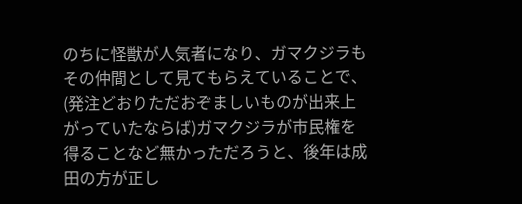のちに怪獣が人気者になり、ガマクジラもその仲間として見てもらえていることで、(発注どおりただおぞましいものが出来上がっていたならば)ガマクジラが市民権を得ることなど無かっただろうと、後年は成田の方が正し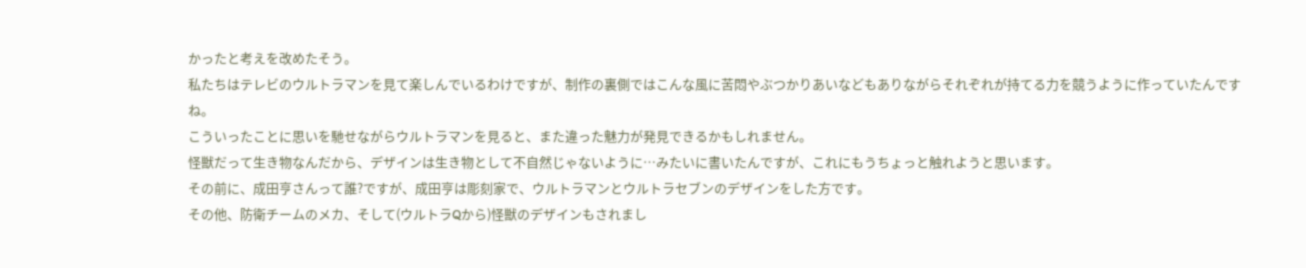かったと考えを改めたそう。
私たちはテレビのウルトラマンを見て楽しんでいるわけですが、制作の裏側ではこんな風に苦悶やぶつかりあいなどもありながらそれぞれが持てる力を競うように作っていたんですね。
こういったことに思いを馳せながらウルトラマンを見ると、また違った魅力が発見できるかもしれません。
怪獣だって生き物なんだから、デザインは生き物として不自然じゃないように…みたいに書いたんですが、これにもうちょっと触れようと思います。
その前に、成田亨さんって誰?ですが、成田亨は彫刻家で、ウルトラマンとウルトラセブンのデザインをした方です。
その他、防衛チームのメカ、そして(ウルトラQから)怪獣のデザインもされまし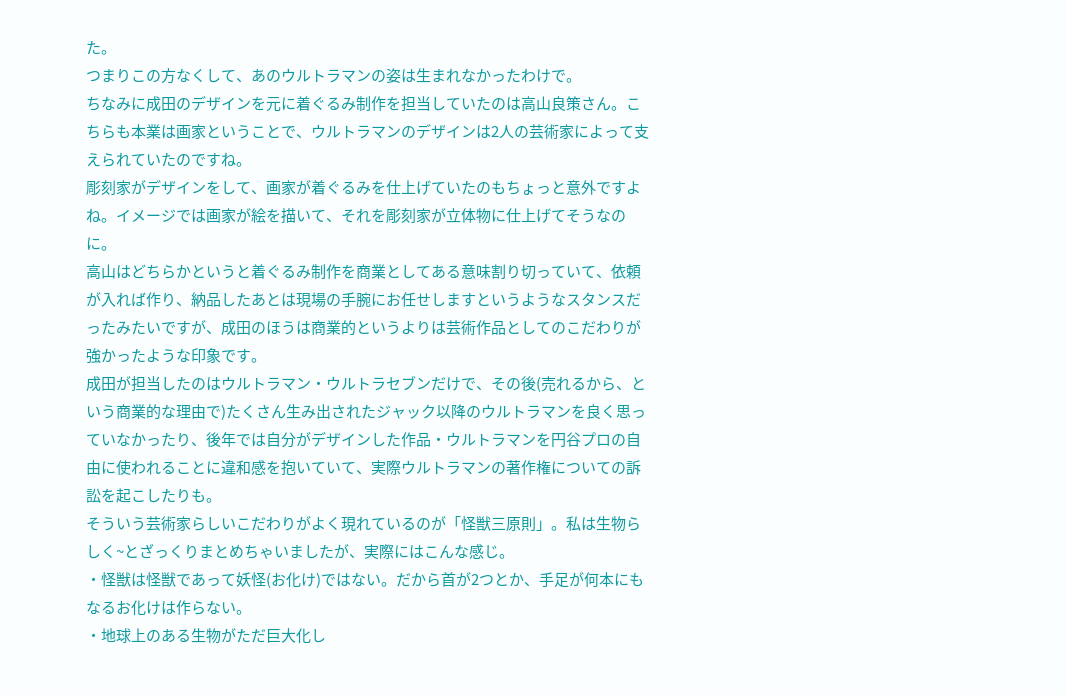た。
つまりこの方なくして、あのウルトラマンの姿は生まれなかったわけで。
ちなみに成田のデザインを元に着ぐるみ制作を担当していたのは高山良策さん。こちらも本業は画家ということで、ウルトラマンのデザインは2人の芸術家によって支えられていたのですね。
彫刻家がデザインをして、画家が着ぐるみを仕上げていたのもちょっと意外ですよね。イメージでは画家が絵を描いて、それを彫刻家が立体物に仕上げてそうなのに。
高山はどちらかというと着ぐるみ制作を商業としてある意味割り切っていて、依頼が入れば作り、納品したあとは現場の手腕にお任せしますというようなスタンスだったみたいですが、成田のほうは商業的というよりは芸術作品としてのこだわりが強かったような印象です。
成田が担当したのはウルトラマン・ウルトラセブンだけで、その後(売れるから、という商業的な理由で)たくさん生み出されたジャック以降のウルトラマンを良く思っていなかったり、後年では自分がデザインした作品・ウルトラマンを円谷プロの自由に使われることに違和感を抱いていて、実際ウルトラマンの著作権についての訴訟を起こしたりも。
そういう芸術家らしいこだわりがよく現れているのが「怪獣三原則」。私は生物らしく~とざっくりまとめちゃいましたが、実際にはこんな感じ。
・怪獣は怪獣であって妖怪(お化け)ではない。だから首が2つとか、手足が何本にもなるお化けは作らない。
・地球上のある生物がただ巨大化し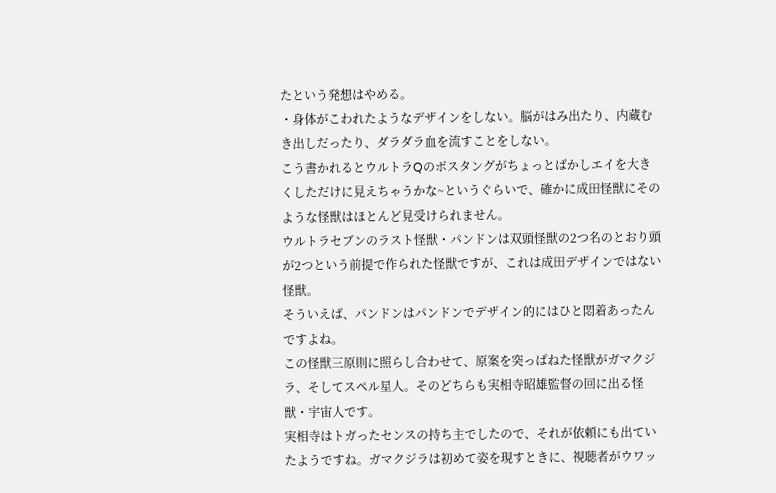たという発想はやめる。
・身体がこわれたようなデザインをしない。脳がはみ出たり、内蔵むき出しだったり、ダラダラ血を流すことをしない。
こう書かれるとウルトラQのボスタングがちょっとばかしエイを大きくしただけに見えちゃうかな~というぐらいで、確かに成田怪獣にそのような怪獣はほとんど見受けられません。
ウルトラセブンのラスト怪獣・パンドンは双頭怪獣の2つ名のとおり頭が2つという前提で作られた怪獣ですが、これは成田デザインではない怪獣。
そういえば、パンドンはパンドンでデザイン的にはひと悶着あったんですよね。
この怪獣三原則に照らし合わせて、原案を突っぱねた怪獣がガマクジラ、そしてスペル星人。そのどちらも実相寺昭雄監督の回に出る怪獣・宇宙人です。
実相寺はトガったセンスの持ち主でしたので、それが依頼にも出ていたようですね。ガマクジラは初めて姿を現すときに、視聴者がウワッ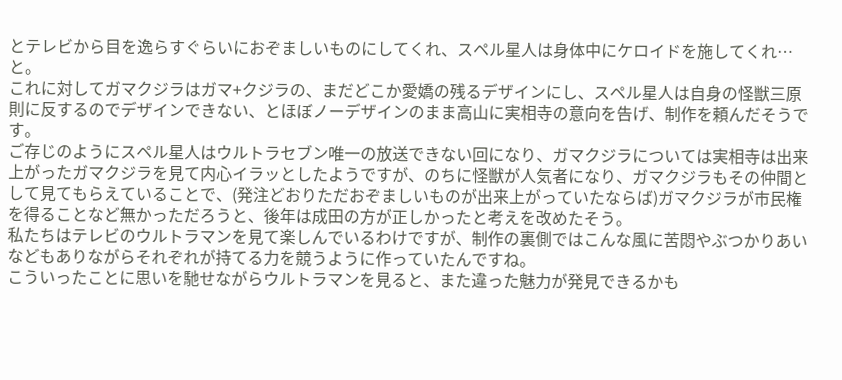とテレビから目を逸らすぐらいにおぞましいものにしてくれ、スペル星人は身体中にケロイドを施してくれ…と。
これに対してガマクジラはガマ+クジラの、まだどこか愛嬌の残るデザインにし、スペル星人は自身の怪獣三原則に反するのでデザインできない、とほぼノーデザインのまま高山に実相寺の意向を告げ、制作を頼んだそうです。
ご存じのようにスペル星人はウルトラセブン唯一の放送できない回になり、ガマクジラについては実相寺は出来上がったガマクジラを見て内心イラッとしたようですが、のちに怪獣が人気者になり、ガマクジラもその仲間として見てもらえていることで、(発注どおりただおぞましいものが出来上がっていたならば)ガマクジラが市民権を得ることなど無かっただろうと、後年は成田の方が正しかったと考えを改めたそう。
私たちはテレビのウルトラマンを見て楽しんでいるわけですが、制作の裏側ではこんな風に苦悶やぶつかりあいなどもありながらそれぞれが持てる力を競うように作っていたんですね。
こういったことに思いを馳せながらウルトラマンを見ると、また違った魅力が発見できるかも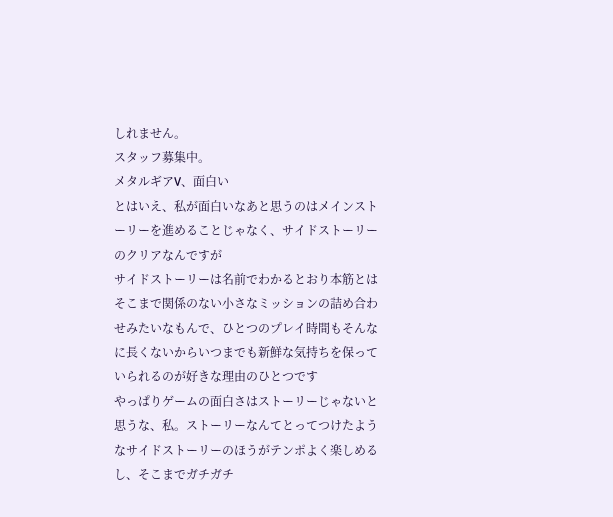しれません。
スタッフ募集中。
メタルギアV、面白い
とはいえ、私が面白いなあと思うのはメインストーリーを進めることじゃなく、サイドストーリーのクリアなんですが
サイドストーリーは名前でわかるとおり本筋とはそこまで関係のない小さなミッションの詰め合わせみたいなもんで、ひとつのプレイ時間もそんなに長くないからいつまでも新鮮な気持ちを保っていられるのが好きな理由のひとつです
やっぱりゲームの面白さはストーリーじゃないと思うな、私。ストーリーなんてとってつけたようなサイドストーリーのほうがテンポよく楽しめるし、そこまでガチガチ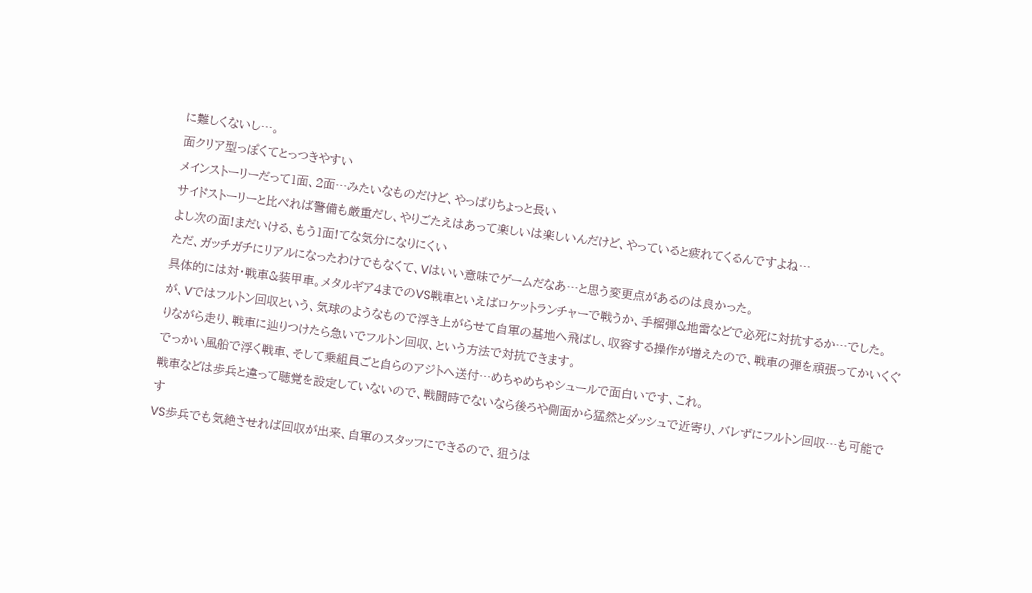に難しくないし…。
面クリア型っぽくてとっつきやすい
メインストーリーだって1面、2面…みたいなものだけど、やっぱりちょっと長い
サイドストーリーと比べれば警備も厳重だし、やりごたえはあって楽しいは楽しいんだけど、やっていると疲れてくるんですよね…
よし次の面!まだいける、もう1面!てな気分になりにくい
ただ、ガッチガチにリアルになったわけでもなくて、Vはいい意味でゲームだなあ…と思う変更点があるのは良かった。
具体的には対・戦車&装甲車。メタルギア4までのVS戦車といえばロケットランチャーで戦うか、手榴弾&地雷などで必死に対抗するか…でした。
が、Vではフルトン回収という、気球のようなもので浮き上がらせて自軍の基地へ飛ばし、収容する操作が増えたので、戦車の弾を頑張ってかいくぐりながら走り、戦車に辿りつけたら急いでフルトン回収、という方法で対抗できます。
でっかい風船で浮く戦車、そして乗組員ごと自らのアジトへ送付…めちゃめちゃシュールで面白いです、これ。
戦車などは歩兵と違って聴覚を設定していないので、戦闘時でないなら後ろや側面から猛然とダッシュで近寄り、バレずにフルトン回収…も可能です
VS歩兵でも気絶させれば回収が出来、自軍のスタッフにできるので、狙うは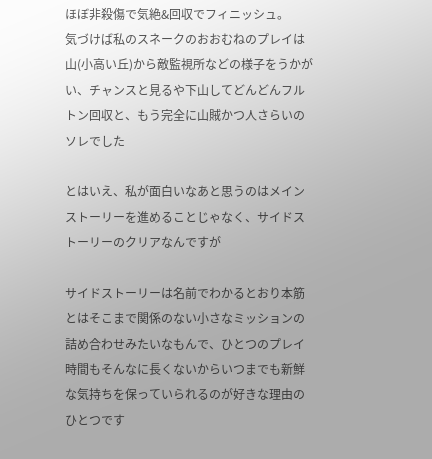ほぼ非殺傷で気絶&回収でフィニッシュ。
気づけば私のスネークのおおむねのプレイは山(小高い丘)から敵監視所などの様子をうかがい、チャンスと見るや下山してどんどんフルトン回収と、もう完全に山賊かつ人さらいのソレでした

とはいえ、私が面白いなあと思うのはメインストーリーを進めることじゃなく、サイドストーリーのクリアなんですが

サイドストーリーは名前でわかるとおり本筋とはそこまで関係のない小さなミッションの詰め合わせみたいなもんで、ひとつのプレイ時間もそんなに長くないからいつまでも新鮮な気持ちを保っていられるのが好きな理由のひとつです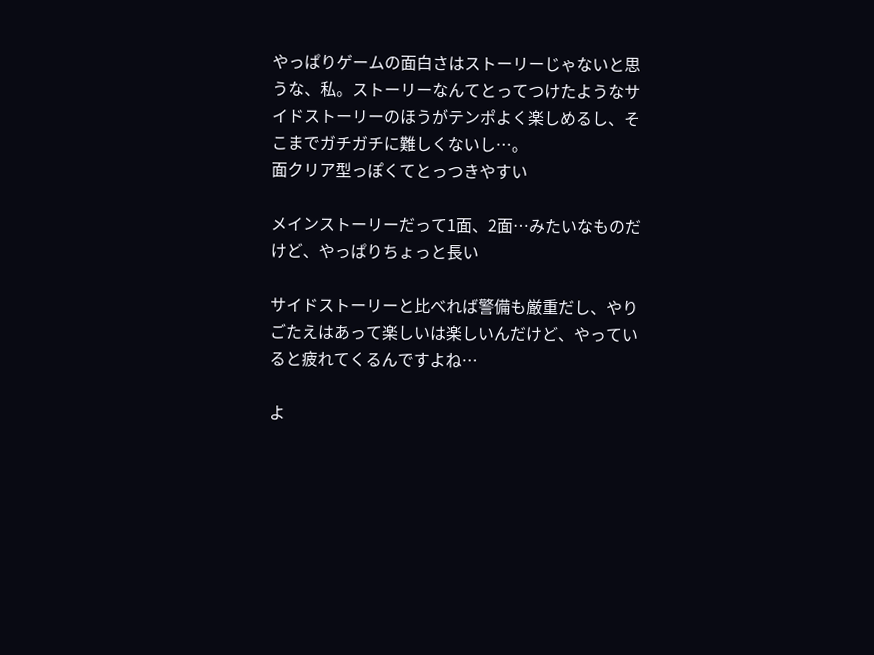やっぱりゲームの面白さはストーリーじゃないと思うな、私。ストーリーなんてとってつけたようなサイドストーリーのほうがテンポよく楽しめるし、そこまでガチガチに難しくないし…。
面クリア型っぽくてとっつきやすい

メインストーリーだって1面、2面…みたいなものだけど、やっぱりちょっと長い

サイドストーリーと比べれば警備も厳重だし、やりごたえはあって楽しいは楽しいんだけど、やっていると疲れてくるんですよね…

よ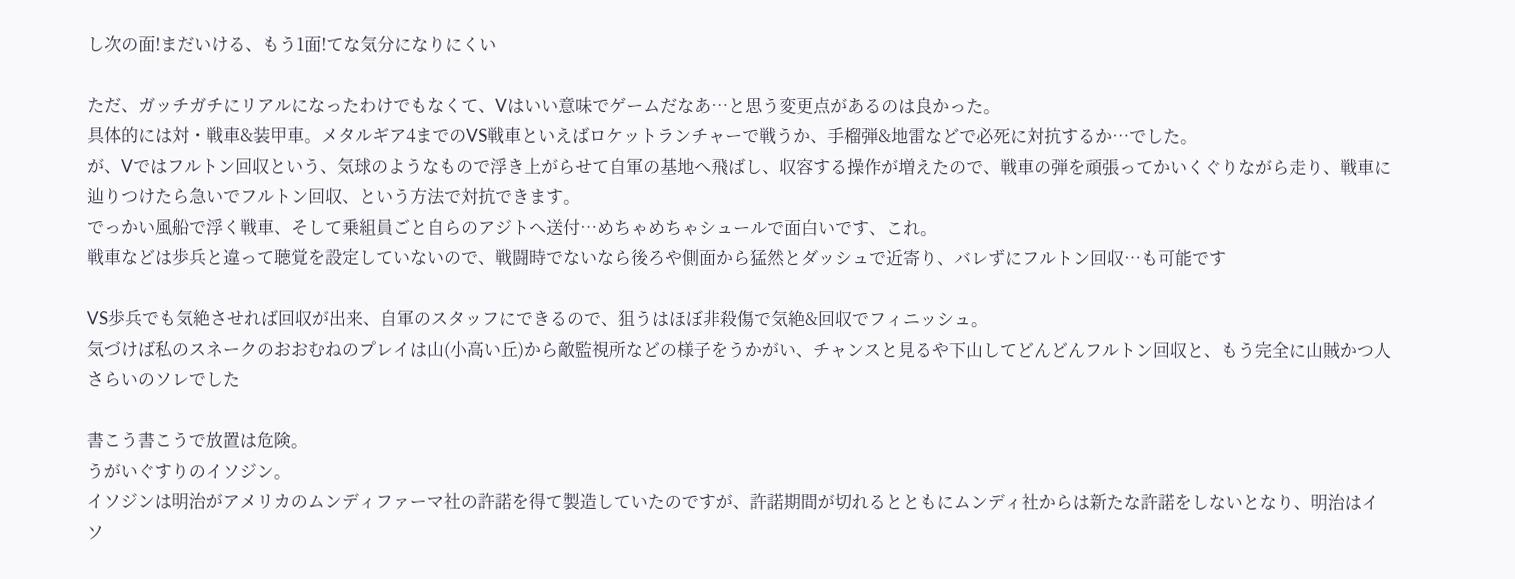し次の面!まだいける、もう1面!てな気分になりにくい

ただ、ガッチガチにリアルになったわけでもなくて、Vはいい意味でゲームだなあ…と思う変更点があるのは良かった。
具体的には対・戦車&装甲車。メタルギア4までのVS戦車といえばロケットランチャーで戦うか、手榴弾&地雷などで必死に対抗するか…でした。
が、Vではフルトン回収という、気球のようなもので浮き上がらせて自軍の基地へ飛ばし、収容する操作が増えたので、戦車の弾を頑張ってかいくぐりながら走り、戦車に辿りつけたら急いでフルトン回収、という方法で対抗できます。
でっかい風船で浮く戦車、そして乗組員ごと自らのアジトへ送付…めちゃめちゃシュールで面白いです、これ。
戦車などは歩兵と違って聴覚を設定していないので、戦闘時でないなら後ろや側面から猛然とダッシュで近寄り、バレずにフルトン回収…も可能です

VS歩兵でも気絶させれば回収が出来、自軍のスタッフにできるので、狙うはほぼ非殺傷で気絶&回収でフィニッシュ。
気づけば私のスネークのおおむねのプレイは山(小高い丘)から敵監視所などの様子をうかがい、チャンスと見るや下山してどんどんフルトン回収と、もう完全に山賊かつ人さらいのソレでした

書こう書こうで放置は危険。
うがいぐすりのイソジン。
イソジンは明治がアメリカのムンディファーマ社の許諾を得て製造していたのですが、許諾期間が切れるとともにムンディ社からは新たな許諾をしないとなり、明治はイソ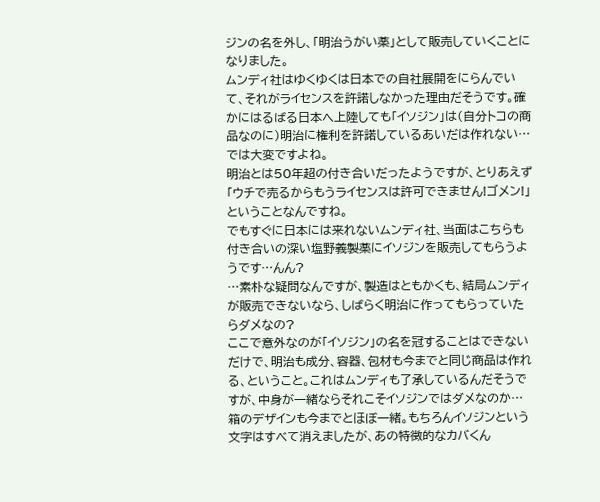ジンの名を外し、「明治うがい薬」として販売していくことになりました。
ムンディ社はゆくゆくは日本での自社展開をにらんでいて、それがライセンスを許諾しなかった理由だそうです。確かにはるばる日本へ上陸しても「イソジン」は(自分トコの商品なのに)明治に権利を許諾しているあいだは作れない…では大変ですよね。
明治とは50年超の付き合いだったようですが、とりあえず「ウチで売るからもうライセンスは許可できません!ゴメン!」ということなんですね。
でもすぐに日本には来れないムンディ社、当面はこちらも付き合いの深い塩野義製薬にイソジンを販売してもらうようです…んん?
…素朴な疑問なんですが、製造はともかくも、結局ムンディが販売できないなら、しばらく明治に作ってもらっていたらダメなの?
ここで意外なのが「イソジン」の名を冠することはできないだけで、明治も成分、容器、包材も今までと同じ商品は作れる、ということ。これはムンディも了承しているんだそうですが、中身が一緒ならそれこそイソジンではダメなのか…
箱のデザインも今までとほぼ一緒。もちろんイソジンという文字はすべて消えましたが、あの特徴的なカバくん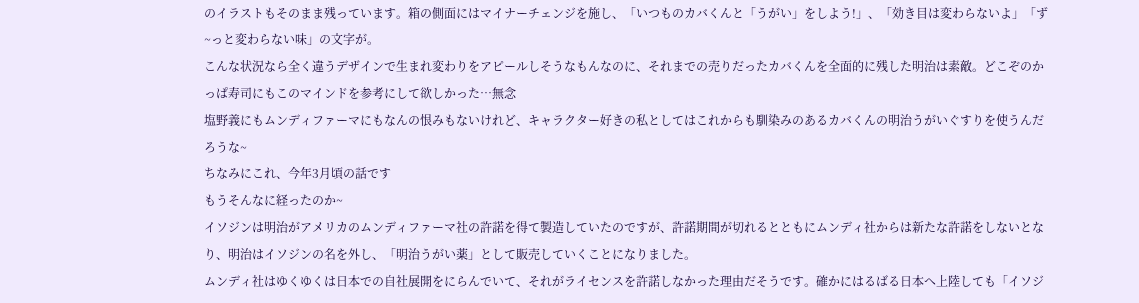のイラストもそのまま残っています。箱の側面にはマイナーチェンジを施し、「いつものカバくんと「うがい」をしよう!」、「効き目は変わらないよ」「ず~っと変わらない味」の文字が。
こんな状況なら全く違うデザインで生まれ変わりをアピールしそうなもんなのに、それまでの売りだったカバくんを全面的に残した明治は素敵。どこぞのかっぱ寿司にもこのマインドを参考にして欲しかった…無念
塩野義にもムンディファーマにもなんの恨みもないけれど、キャラクター好きの私としてはこれからも馴染みのあるカバくんの明治うがいぐすりを使うんだろうな~
ちなみにこれ、今年3月頃の話です
もうそんなに経ったのか~
イソジンは明治がアメリカのムンディファーマ社の許諾を得て製造していたのですが、許諾期間が切れるとともにムンディ社からは新たな許諾をしないとなり、明治はイソジンの名を外し、「明治うがい薬」として販売していくことになりました。
ムンディ社はゆくゆくは日本での自社展開をにらんでいて、それがライセンスを許諾しなかった理由だそうです。確かにはるばる日本へ上陸しても「イソジ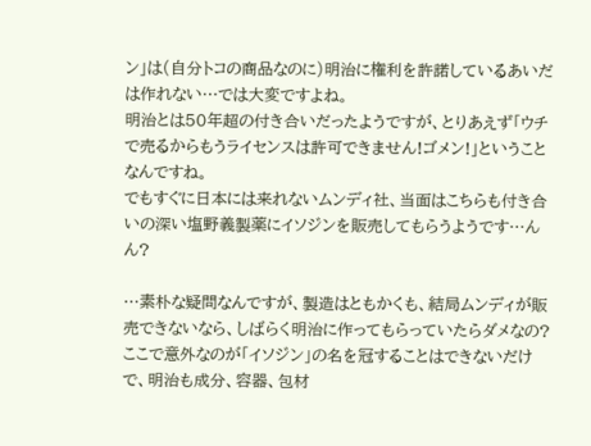ン」は(自分トコの商品なのに)明治に権利を許諾しているあいだは作れない…では大変ですよね。
明治とは50年超の付き合いだったようですが、とりあえず「ウチで売るからもうライセンスは許可できません!ゴメン!」ということなんですね。
でもすぐに日本には来れないムンディ社、当面はこちらも付き合いの深い塩野義製薬にイソジンを販売してもらうようです…んん?

…素朴な疑問なんですが、製造はともかくも、結局ムンディが販売できないなら、しばらく明治に作ってもらっていたらダメなの?
ここで意外なのが「イソジン」の名を冠することはできないだけで、明治も成分、容器、包材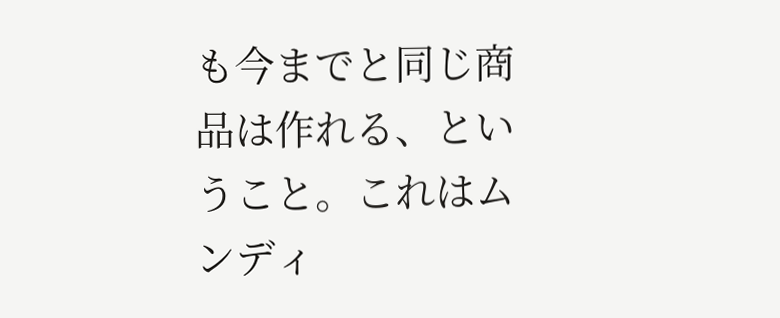も今までと同じ商品は作れる、ということ。これはムンディ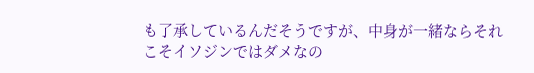も了承しているんだそうですが、中身が一緒ならそれこそイソジンではダメなの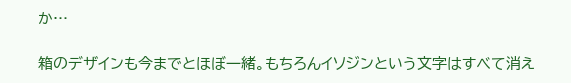か…

箱のデザインも今までとほぼ一緒。もちろんイソジンという文字はすべて消え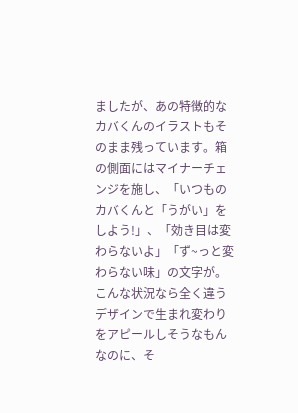ましたが、あの特徴的なカバくんのイラストもそのまま残っています。箱の側面にはマイナーチェンジを施し、「いつものカバくんと「うがい」をしよう!」、「効き目は変わらないよ」「ず~っと変わらない味」の文字が。
こんな状況なら全く違うデザインで生まれ変わりをアピールしそうなもんなのに、そ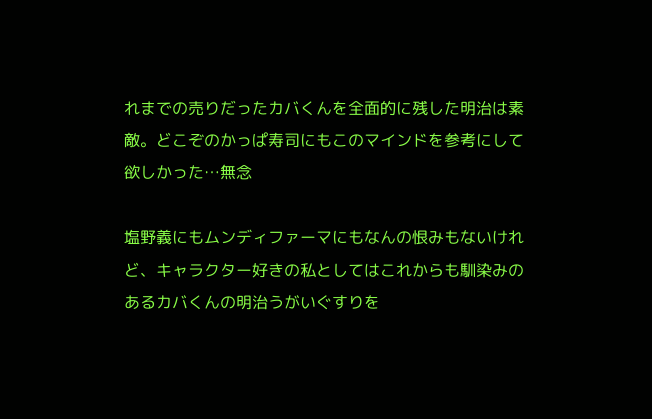れまでの売りだったカバくんを全面的に残した明治は素敵。どこぞのかっぱ寿司にもこのマインドを参考にして欲しかった…無念

塩野義にもムンディファーマにもなんの恨みもないけれど、キャラクター好きの私としてはこれからも馴染みのあるカバくんの明治うがいぐすりを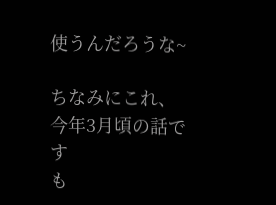使うんだろうな~

ちなみにこれ、今年3月頃の話です
も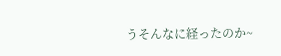うそんなに経ったのか~